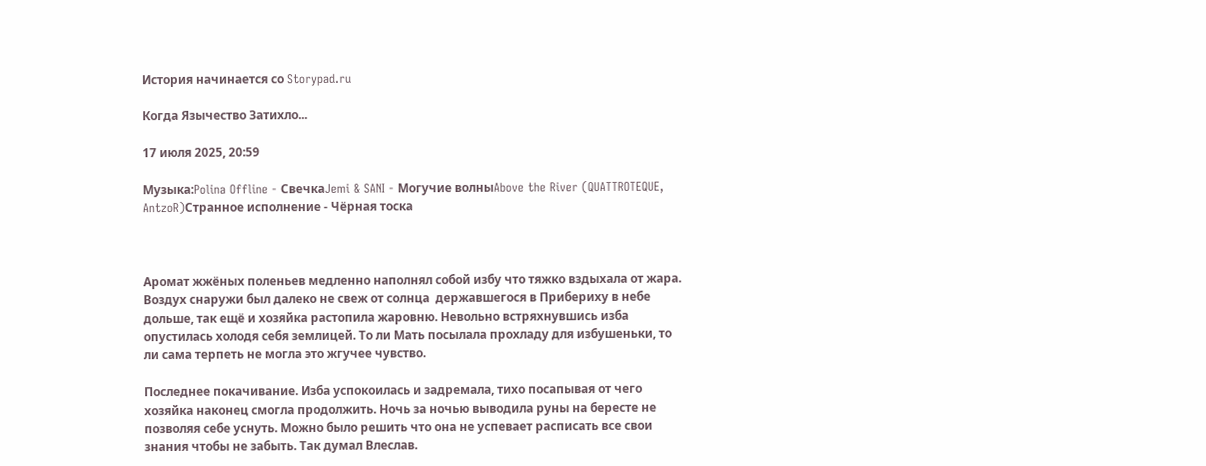История начинается со Storypad.ru

Когда Язычество Затихло...

17 июля 2025, 20:59

Музыка:Polina Offline - СвечкаJemi & SANI - Могучие волныAbove the River (QUATTROTEQUE, AntzoR)Странное исполнение - Чёрная тоска



Аромат жжёных поленьев медленно наполнял собой избу что тяжко вздыхала от жара. Воздух снаружи был далеко не свеж от солнца  державшегося в Прибериху в небе дольше, так ещё и хозяйка растопила жаровню. Невольно встряхнувшись изба опустилась холодя себя землицей. То ли Мать посылала прохладу для избушеньки, то ли сама терпеть не могла это жгучее чувство.

Последнее покачивание. Изба успокоилась и задремала, тихо посапывая от чего хозяйка наконец смогла продолжить. Ночь за ночью выводила руны на бересте не позволяя себе уснуть. Можно было решить что она не успевает расписать все свои знания чтобы не забыть. Так думал Влеслав.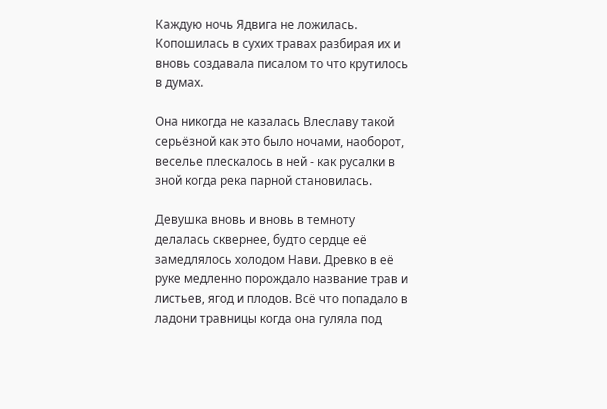Каждую ночь Ядвига не ложилась. Копошилась в сухих травах разбирая их и вновь создавала писалом то что крутилось в думах.

Она никогда не казалась Влеславу такой серьёзной как это было ночами, наоборот, веселье плескалось в ней - как русалки в зной когда река парной становилась.

Девушка вновь и вновь в темноту делалась сквернее, будто сердце её замедлялось холодом Нави. Древко в её руке медленно порождало название трав и листьев, ягод и плодов. Всё что попадало в ладони травницы когда она гуляла под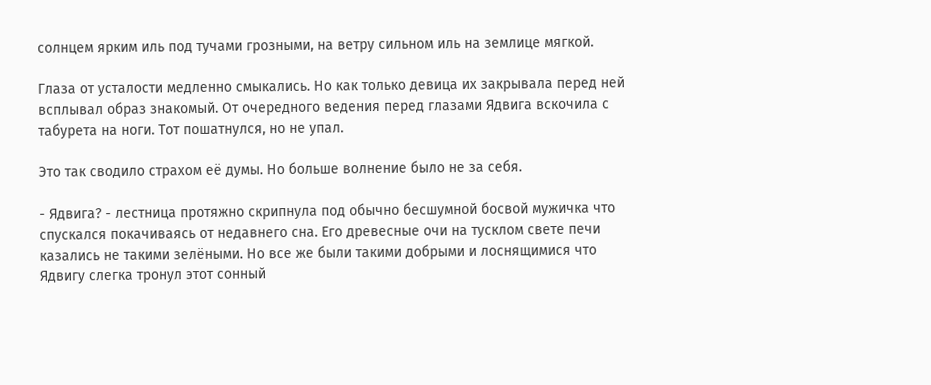солнцем ярким иль под тучами грозными, на ветру сильном иль на землице мягкой.

Глаза от усталости медленно смыкались. Но как только девица их закрывала перед ней всплывал образ знакомый. От очередного ведения перед глазами Ядвига вскочила с табурета на ноги. Тот пошатнулся, но не упал.

Это так сводило страхом её думы. Но больше волнение было не за себя.

- Ядвига? - лестница протяжно скрипнула под обычно бесшумной босвой мужичка что спускался покачиваясь от недавнего сна. Его древесные очи на тусклом свете печи казались не такими зелёными. Но все же были такими добрыми и лоснящимися что Ядвигу слегка тронул этот сонный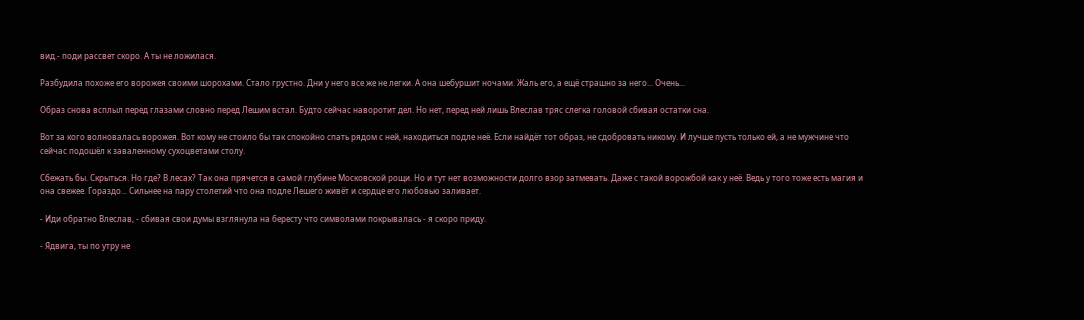вид.- поди рассвет скоро. А ты не ложилася.

Разбудила похоже его ворожея своими шорохами. Стало грустно. Дни у него все же не легки. А она шебуршит ночами. Жаль его, а ещё страшно за него... Очень...

Образ снова всплыл перед глазами словно перед Лешим встал. Будто сейчас наворотит дел. Но нет, перед ней лишь Влеслав тряс слегка головой сбивая остатки сна.

Вот за кого волновалась ворожея. Вот кому не стоило бы так спокойно спать рядом с ней, находиться подле неё. Если найдёт тот образ, не сдобровать никому. И лучше пусть только ей, а не мужчине что сейчас подошёл к заваленному сухоцветами столу.

Сбежать бы. Скрыться. Но где? В лесах? Так она прячется в самой глубине Московской рощи. Но и тут нет возможности долго взор затмевать. Даже с такой ворожбой как у неё. Ведь у того тоже есть магия и она свежее. Гораздо... Сильнее на пару столетий что она подле Лешего живёт и сердце его любовью заливает.

- Иди обратно Влеслав, - сбивая свои думы взглянула на бересту что символами покрывалась - я скоро приду.

- Ядвига, ты по утру не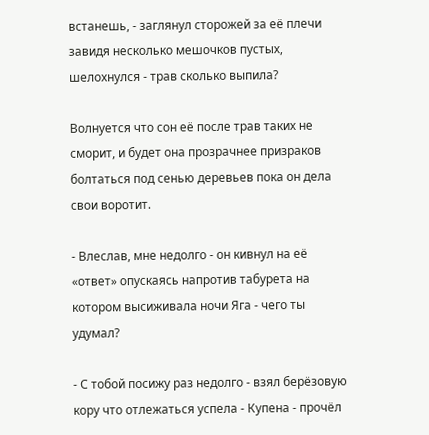встанешь, - заглянул сторожей за её плечи завидя несколько мешочков пустых, шелохнулся - трав сколько выпила?

Волнуется что сон её после трав таких не сморит, и будет она прозрачнее призраков болтаться под сенью деревьев пока он дела свои воротит.

- Влеслав, мне недолго - он кивнул на её «ответ» опускаясь напротив табурета на котором высиживала ночи Яга - чего ты удумал?

- С тобой посижу раз недолго - взял берёзовую кору что отлежаться успела - Купена - прочёл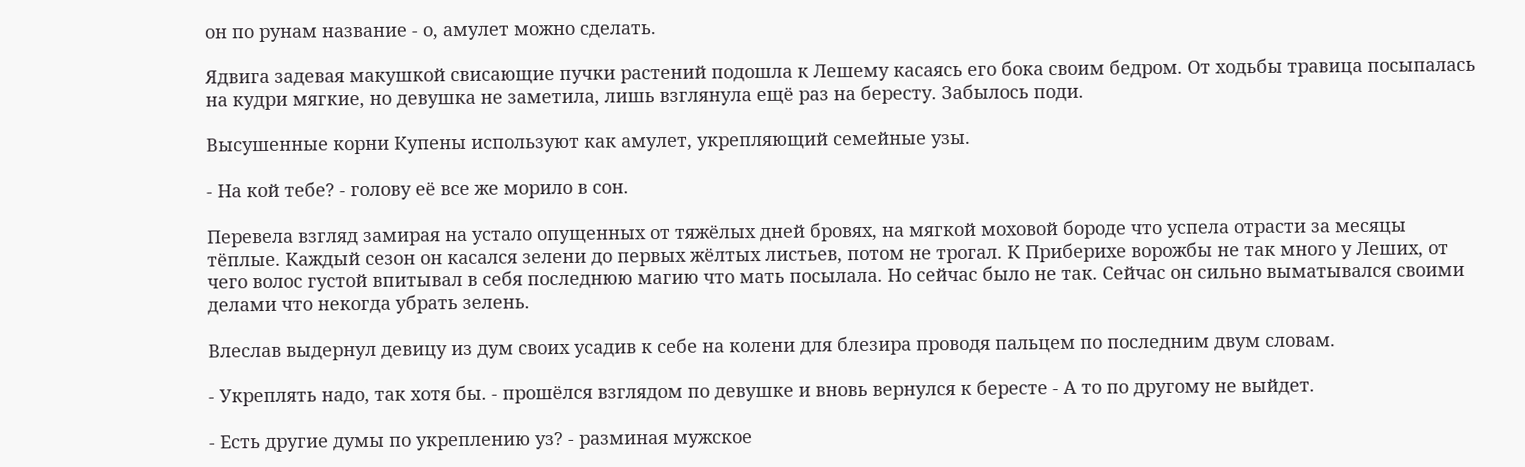он по рунам название - о, амулет можно сделать.

Ядвига задевая макушкой свисающие пучки растений подошла к Лешему касаясь его бока своим бедром. От ходьбы травица посыпалась на кудри мягкие, но девушка не заметила, лишь взглянула ещё раз на бересту. Забылось поди.

Высушенные корни Купены используют как амулет, укрепляющий семейные узы.

- На кой тебе? - голову её все же морило в сон.

Перевела взгляд замирая на устало опущенных от тяжёлых дней бровях, на мягкой моховой бороде что успела отрасти за месяцы тёплые. Каждый сезон он касался зелени до первых жёлтых листьев, потом не трогал. К Приберихе ворожбы не так много у Леших, от чего волос густой впитывал в себя последнюю магию что мать посылала. Но сейчас было не так. Сейчас он сильно выматывался своими делами что некогда убрать зелень.

Влеслав выдернул девицу из дум своих усадив к себе на колени для блезира проводя пальцем по последним двум словам.

- Укреплять надо, так хотя бы. - прошёлся взглядом по девушке и вновь вернулся к бересте - А то по другому не выйдет.

- Есть другие думы по укреплению уз? - разминая мужское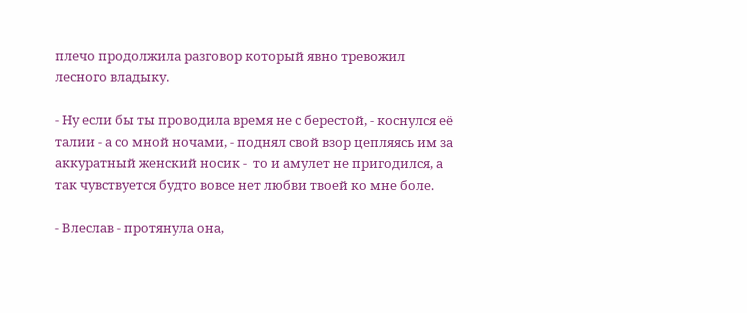плечо продолжила разговор который явно тревожил лесного владыку.

- Ну если бы ты проводила время не с берестой, - коснулся её талии - а со мной ночами, - поднял свой взор цепляясь им за аккуратный женский носик -  то и амулет не пригодился, а так чувствуется будто вовсе нет любви твоей ко мне боле.

- Влеслав - протянула она,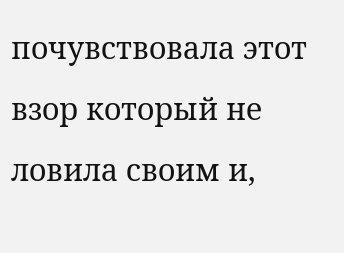почувствовала этот взор который не ловила своим и,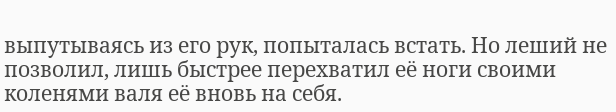выпутываясь из его рук, попыталась встать. Но леший не позволил, лишь быстрее перехватил её ноги своими коленями валя её вновь на себя.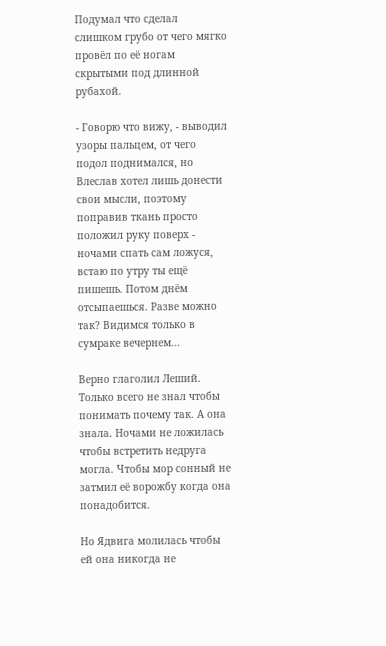Подумал что сделал слишком грубо от чего мягко провёл по её ногам скрытыми под длинной рубахой.

- Говорю что вижу, - выводил узоры пальцем, от чего подол поднимался, но Влеслав хотел лишь донести свои мысли, поэтому поправив ткань просто положил руку поверх - ночами спать сам ложуся, встаю по утру ты ещё пишешь. Потом днём отсыпаешься. Разве можно так? Видимся только в сумраке вечернем...

Верно глаголил Леший. Только всего не знал чтобы понимать почему так. А она знала. Ночами не ложилась чтобы встретить недруга могла. Чтобы мор сонный не затмил её ворожбу когда она понадобится.

Но Ядвига молилась чтобы ей она никогда не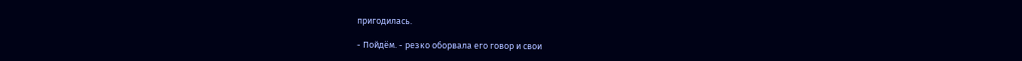пригодилась.

- Пойдём. - резко оборвала его говор и свои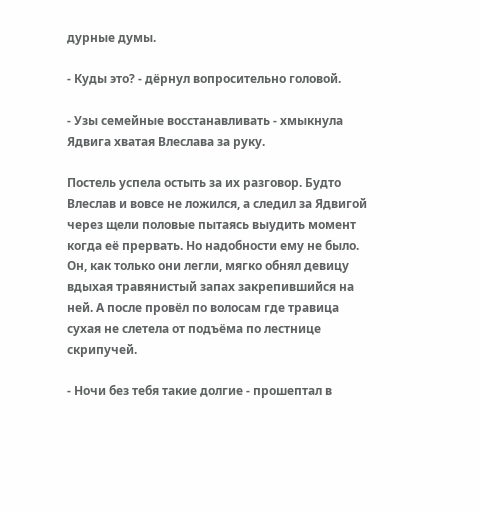дурные думы.

- Куды это? - дёрнул вопросительно головой.

- Узы семейные восстанавливать - хмыкнула Ядвига хватая Влеслава за руку.

Постель успела остыть за их разговор. Будто Влеслав и вовсе не ложился, а следил за Ядвигой через щели половые пытаясь выудить момент когда её прервать. Но надобности ему не было. Он, как только они легли, мягко обнял девицу вдыхая травянистый запах закрепившийся на ней. А после провёл по волосам где травица сухая не слетела от подъёма по лестнице скрипучей.

- Ночи без тебя такие долгие - прошептал в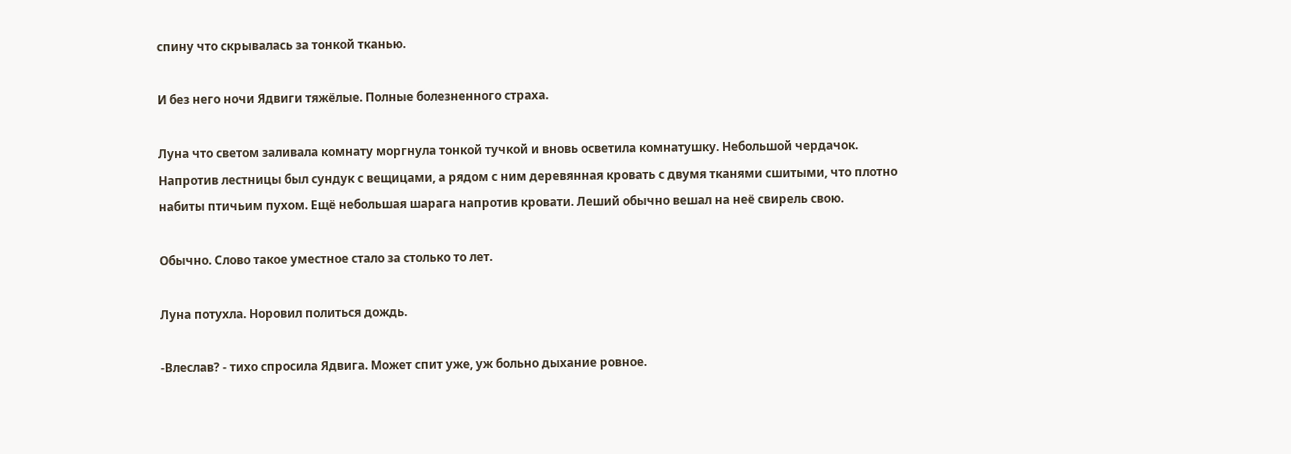спину что скрывалась за тонкой тканью.

И без него ночи Ядвиги тяжёлые. Полные болезненного страха.

Луна что светом заливала комнату моргнула тонкой тучкой и вновь осветила комнатушку. Небольшой чердачок. Напротив лестницы был сундук с вещицами, а рядом с ним деревянная кровать с двумя тканями сшитыми, что плотно набиты птичьим пухом. Ещё небольшая шарага напротив кровати. Леший обычно вешал на неё свирель свою.

Обычно. Слово такое уместное стало за столько то лет.

Луна потухла. Норовил политься дождь.

-Влеслав? - тихо спросила Ядвига. Может спит уже, уж больно дыхание ровное.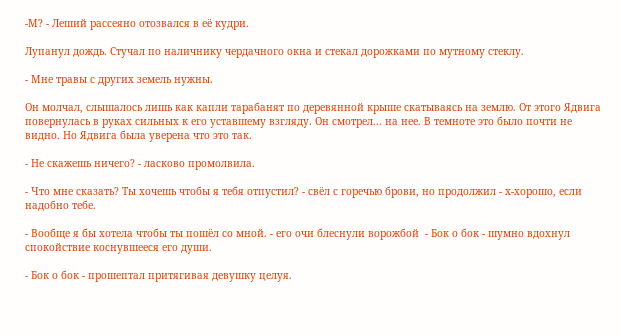-М? - Леший рассеяно отозвался в её кудри.

Лупанул дождь. Стучал по наличнику чердачного окна и стекал дорожками по мутному стеклу.

- Мне травы с других земель нужны.

Он молчал, слышалось лишь как капли тарабанят по деревянной крыше скатываясь на землю. От этого Ядвига повернулась в руках сильных к его уставшему взгляду. Он смотрел... на нее. В темноте это было почти не видно. Но Ядвига была уверена что это так.

- Не скажешь ничего? - ласково промолвила.

- Что мне сказать? Ты хочешь чтобы я тебя отпустил? - свёл с горечью брови, но продолжил - х-хорошо, если надобно тебе.

- Вообще я бы хотела чтобы ты пошёл со мной. - его очи блеснули ворожбой  - Бок о бок - шумно вдохнул спокойствие коснувшееся его души.

- Бок о бок - прошептал притягивая девушку целуя.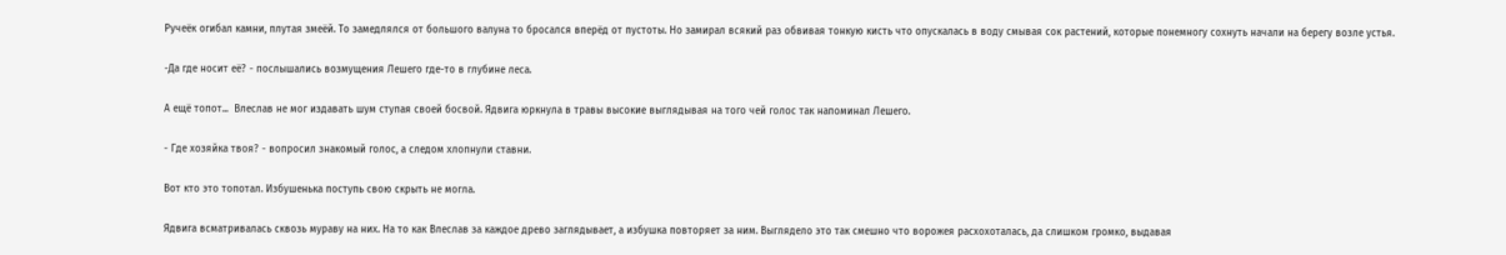Ручеёк огибал камни, плутая змеёй. То замедлялся от большого валуна то бросался вперёд от пустоты. Но замирал всякий раз обвивая тонкую кисть что опускалась в воду смывая сок растений, которые понемногу сохнуть начали на берегу возле устья.

-Да где носит её? - послышались возмущения Лешего где-то в глубине леса.

А ещё топот...  Влеслав не мог издавать шум ступая своей босвой. Ядвига юркнула в травы высокие выглядывая на того чей голос так напоминал Лешего.

- Где хозяйка твоя? - вопросил знакомый голос, а следом хлопнули ставни.

Вот кто это топотал. Избушенька поступь свою скрыть не могла.

Ядвига всматривалась сквозь мураву на них. На то как Влеслав за каждое древо заглядывает, а избушка повторяет за ним. Выглядело это так смешно что ворожея расхохоталась, да слишком громко, выдавая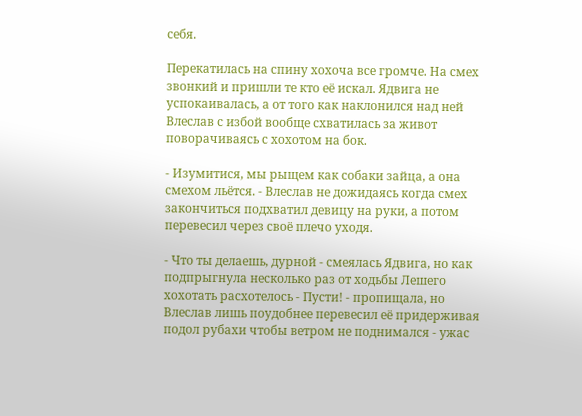себя.

Перекатилась на спину хохоча все громче. На смех звонкий и пришли те кто её искал. Ядвига не успокаивалась, а от того как наклонился над ней Влеслав с избой вообще схватилась за живот поворачиваясь с хохотом на бок.

- Изумитися, мы рыщем как собаки зайца, а она смехом льётся. - Влеслав не дожидаясь когда смех закончиться подхватил девицу на руки, а потом перевесил через своё плечо уходя.

- Что ты делаешь, дурной - смеялась Ядвига, но как подпрыгнула несколько раз от ходьбы Лешего хохотать расхотелось - Пусти! - пропищала, но Влеслав лишь поудобнее перевесил её придерживая подол рубахи чтобы ветром не поднимался - ужас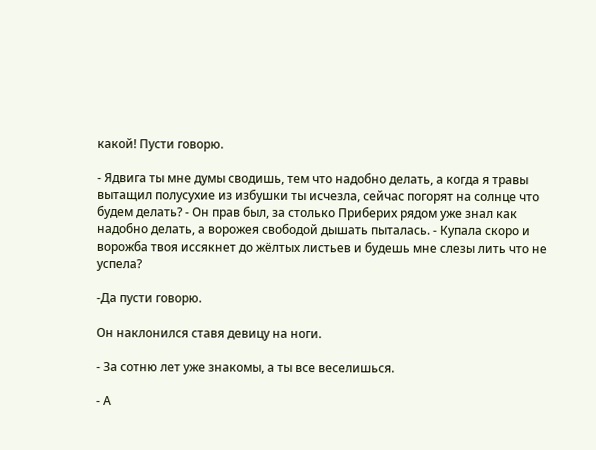какой! Пусти говорю.

- Ядвига ты мне думы сводишь, тем что надобно делать, а когда я травы вытащил полусухие из избушки ты исчезла, сейчас погорят на солнце что будем делать? - Он прав был, за столько Приберих рядом уже знал как надобно делать, а ворожея свободой дышать пыталась. - Купала скоро и ворожба твоя иссякнет до жёлтых листьев и будешь мне слезы лить что не успела?

-Да пусти говорю.

Он наклонился ставя девицу на ноги.

- За сотню лет уже знакомы, а ты все веселишься.

- А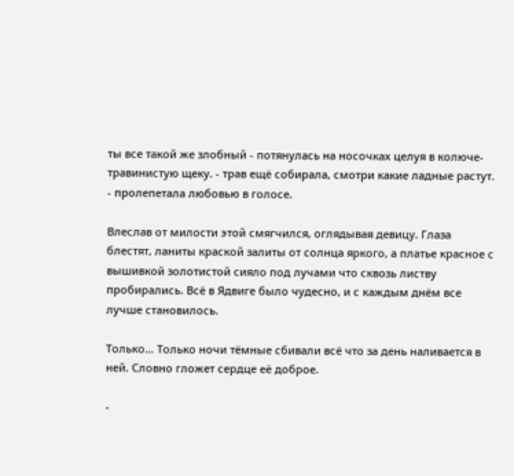ты все такой же злобный - потянулась на носочках целуя в колюче-травинистую щеку. - трав ещё собирала, смотри какие ладные растут. - пролепетала любовью в голосе.

Влеслав от милости этой смягчился, оглядывая девицу. Глаза блестят, ланиты краской залиты от солнца яркого, а платье красное с вышивкой золотистой сияло под лучами что сквозь листву пробирались. Всё в Ядвиге было чудесно, и с каждым днём все лучше становилось.

Только... Только ночи тёмные сбивали всё что за день наливается в ней. Словно гложет сердце её доброе.

-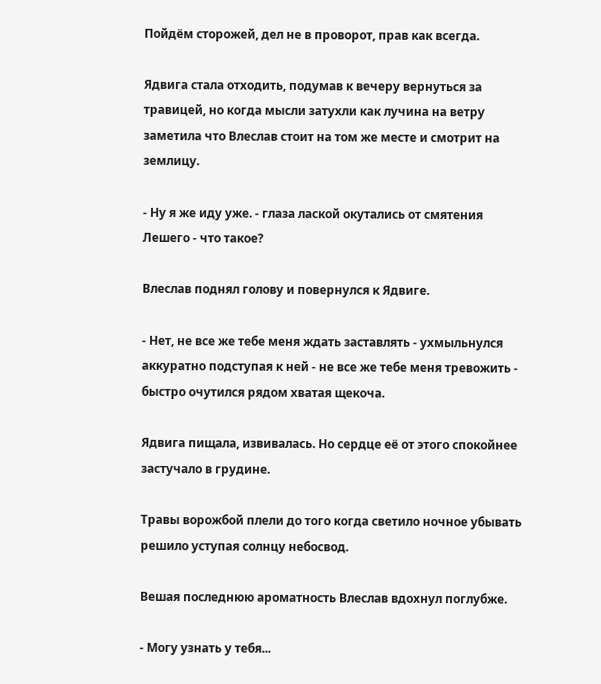Пойдём сторожей, дел не в проворот, прав как всегда.

Ядвига стала отходить, подумав к вечеру вернуться за травицей, но когда мысли затухли как лучина на ветру заметила что Влеслав стоит на том же месте и смотрит на землицу.

- Ну я же иду уже. - глаза лаской окутались от смятения Лешего - что такое?

Влеслав поднял голову и повернулся к Ядвиге.

- Нет, не все же тебе меня ждать заставлять - ухмыльнулся аккуратно подступая к ней - не все же тебе меня тревожить - быстро очутился рядом хватая щекоча.

Ядвига пищала, извивалась. Но сердце её от этого спокойнее застучало в грудине.

Травы ворожбой плели до того когда светило ночное убывать решило уступая солнцу небосвод.

Вешая последнюю ароматность Влеслав вдохнул поглубже.

- Могу узнать у тебя...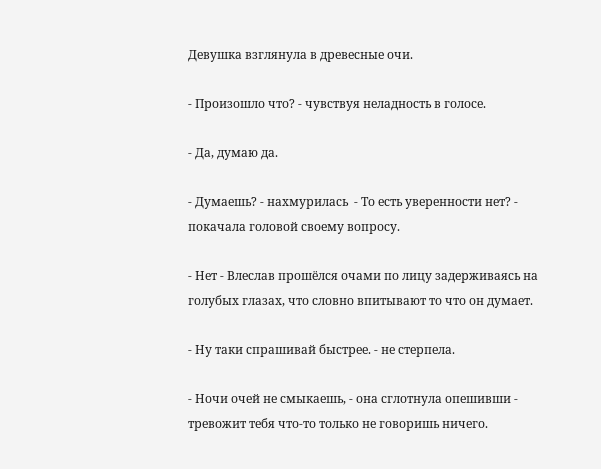Девушка взглянула в древесные очи.

- Произошло что? - чувствуя неладность в голосе.

- Да, думаю да.

- Думаешь? - нахмурилась  - То есть уверенности нет? - покачала головой своему вопросу.

- Нет - Влеслав прошёлся очами по лицу задерживаясь на голубых глазах, что словно впитывают то что он думает.

- Ну таки спрашивай быстрее. - не стерпела.

- Ночи очей не смыкаешь, - она сглотнула опешивши - тревожит тебя что-то только не говоришь ничего.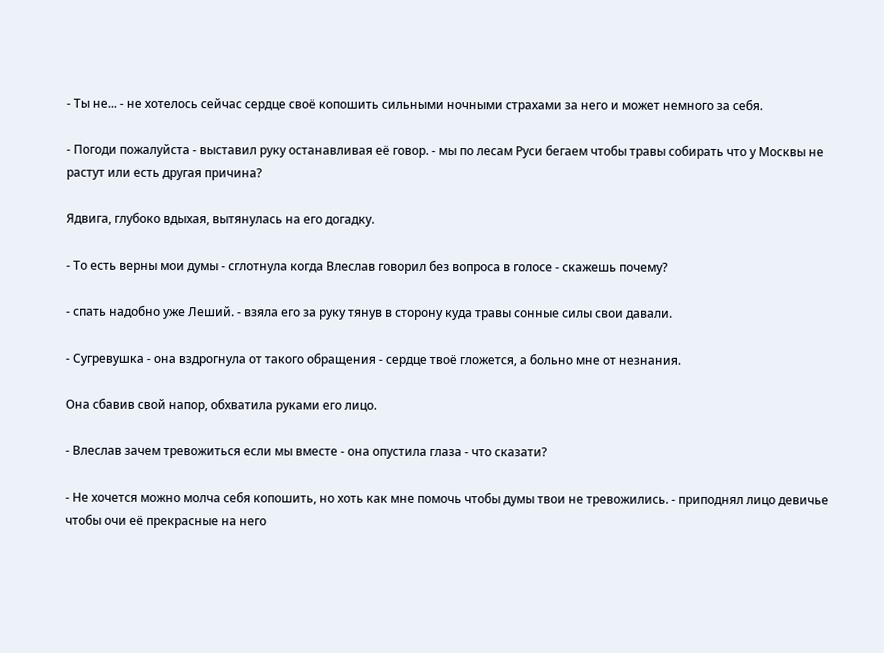- Ты не... - не хотелось сейчас сердце своё копошить сильными ночными страхами за него и может немного за себя.

- Погоди пожалуйста - выставил руку останавливая её говор. - мы по лесам Руси бегаем чтобы травы собирать что у Москвы не растут или есть другая причина?

Ядвига, глубоко вдыхая, вытянулась на его догадку.

- То есть верны мои думы - сглотнула когда Влеслав говорил без вопроса в голосе - скажешь почему?

- спать надобно уже Леший. - взяла его за руку тянув в сторону куда травы сонные силы свои давали.

- Сугревушка - она вздрогнула от такого обращения - сердце твоё гложется, а больно мне от незнания.

Она сбавив свой напор, обхватила руками его лицо.

- Влеслав зачем тревожиться если мы вместе - она опустила глаза - что сказати?

- Не хочется можно молча себя копошить, но хоть как мне помочь чтобы думы твои не тревожились. - приподнял лицо девичье чтобы очи её прекрасные на него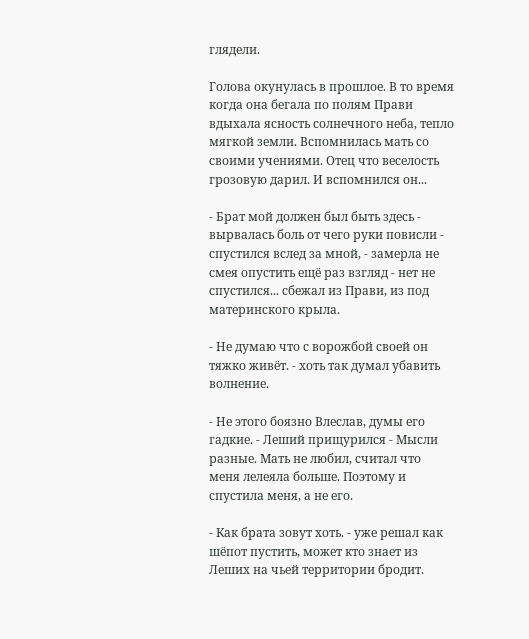глядели.

Голова окунулась в прошлое. В то время когда она бегала по полям Прави вдыхала ясность солнечного неба, тепло мягкой земли. Вспомнилась мать со своими учениями. Отец что веселость грозовую дарил. И вспомнился он...

- Брат мой должен был быть здесь - вырвалась боль от чего руки повисли - спустился вслед за мной, - замерла не смея опустить ещё раз взгляд - нет не спустился... сбежал из Прави, из под материнского крыла.

- Не думаю что с ворожбой своей он тяжко живёт. - хоть так думал убавить волнение.

- Не этого боязно Влеслав, думы его гадкие. - Леший прищурился - Мысли разные. Мать не любил, считал что меня лелеяла больше. Поэтому и спустила меня, а не его.

- Как брата зовут хоть. - уже решал как шёпот пустить, может кто знает из Леших на чьей территории бродит.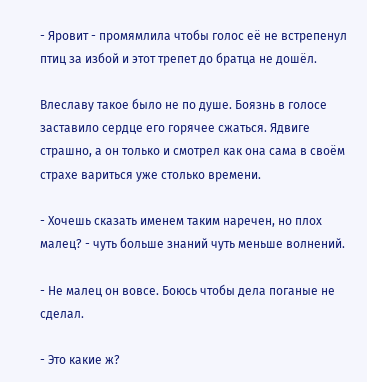- Яровит - промямлила чтобы голос её не встрепенул птиц за избой и этот трепет до братца не дошёл.

Влеславу такое было не по душе. Боязнь в голосе заставило сердце его горячее сжаться. Ядвиге страшно, а он только и смотрел как она сама в своём страхе вариться уже столько времени.

- Хочешь сказать именем таким наречен, но плох малец? - чуть больше знаний чуть меньше волнений.

- Не малец он вовсе. Боюсь чтобы дела поганые не сделал.

- Это какие ж?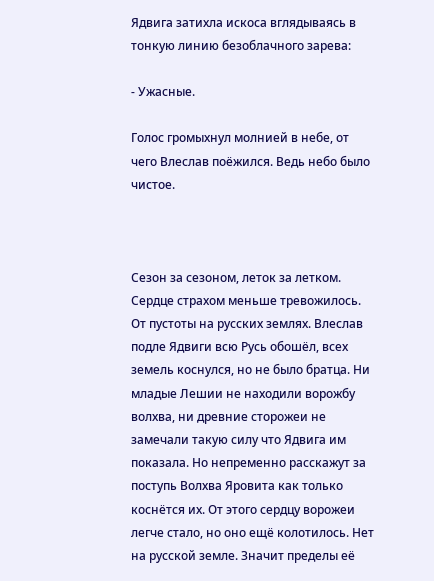Ядвига затихла искоса вглядываясь в тонкую линию безоблачного зарева:

- Ужасные.

Голос громыхнул молнией в небе, от чего Влеслав поёжился. Ведь небо было чистое.



Сезон за сезоном, леток за летком. Сердце страхом меньше тревожилось. От пустоты на русских землях. Влеслав подле Ядвиги всю Русь обошёл, всех земель коснулся, но не было братца. Ни младые Лешии не находили ворожбу волхва, ни древние сторожеи не замечали такую силу что Ядвига им показала. Но непременно расскажут за поступь Волхва Яровита как только коснётся их. От этого сердцу ворожеи легче стало, но оно ещё колотилось. Нет на русской земле. Значит пределы её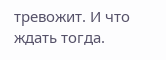тревожит. И что ждать тогда.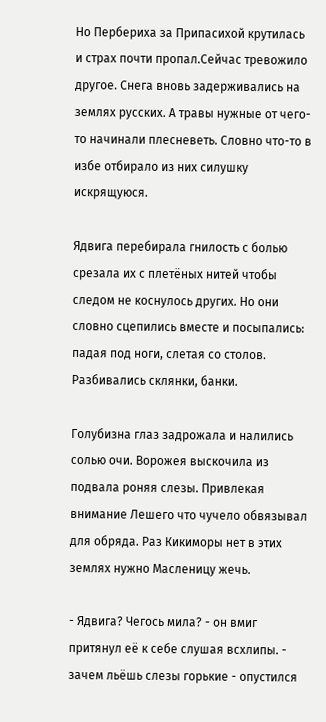Но Пербериха за Припасихой крутилась и страх почти пропал.Сейчас тревожило другое. Снега вновь задерживались на землях русских. А травы нужные от чего-то начинали плесневеть. Словно что-то в избе отбирало из них силушку искрящуюся.

Ядвига перебирала гнилость с болью срезала их с плетёных нитей чтобы следом не коснулось других. Но они словно сцепились вместе и посыпались: падая под ноги, слетая со столов. Разбивались склянки, банки.

Голубизна глаз задрожала и налились солью очи. Ворожея выскочила из подвала роняя слезы. Привлекая внимание Лешего что чучело обвязывал для обряда. Раз Кикиморы нет в этих землях нужно Масленицу жечь.

- Ядвига? Чегось мила? - он вмиг притянул её к себе слушая всхлипы. - зачем льёшь слезы горькие - опустился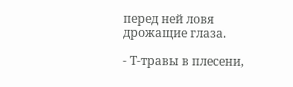перед ней ловя дрожащие глаза.

- Т-травы в плесени,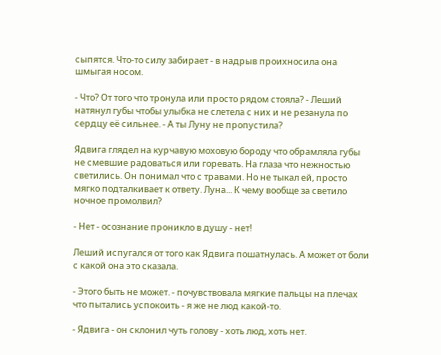сыпятся. Что-то силу забирает - в надрыв проихносила она шмыгая носом.

- Что? От того что тронула или просто рядом стояла? - Леший натянул губы чтобы улыбка не слетела с них и не резанула по сердцу её сильнее. - А ты Луну не пропустила?

Ядвига глядел на курчавую моховую бороду что обрамляла губы не смевшие радоваться или горевать. На глаза что нежностью светились. Он понимал что с травами. Но не тыкал ей, просто мягко подталкивает к ответу. Луна... К чему вообще за светило ночное промолвил?

- Нет - осознание проникло в душу - нет!

Леший испугался от того как Ядвига пошатнулась. А может от боли с какой она это сказала.

- Этого быть не может. - почувствовала мягкие пальцы на плечах что пытались успокоить - я же не люд какой-то.

- Ядвига - он склонил чуть голову - хоть люд, хоть нет.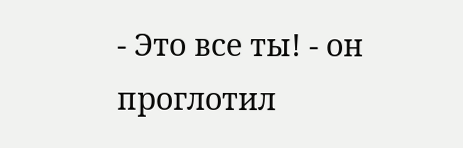- Это все ты! - он проглотил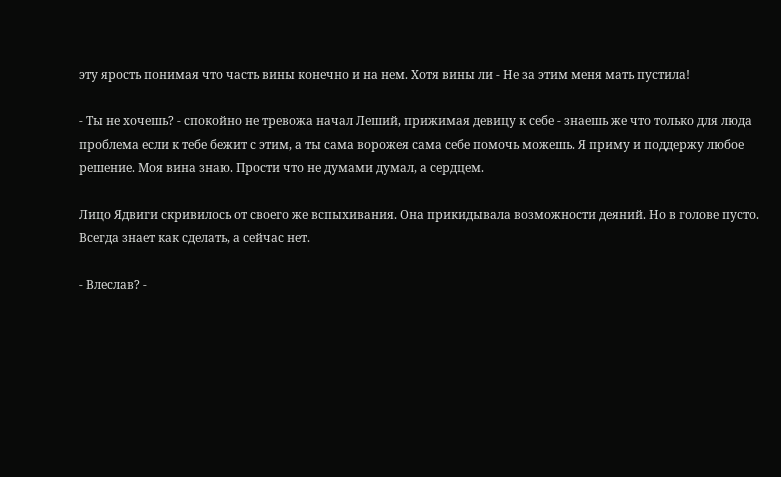эту ярость понимая что часть вины конечно и на нем. Хотя вины ли - Не за этим меня мать пустила!

- Ты не хочешь? - спокойно не тревожа начал Леший, прижимая девицу к себе - знаешь же что только для люда проблема если к тебе бежит с этим, а ты сама ворожея сама себе помочь можешь. Я приму и поддержу любое решение. Моя вина знаю. Прости что не думами думал, а сердцем.

Лицо Ядвиги скривилось от своего же вспыхивания. Она прикидывала возможности деяний. Но в голове пусто. Всегда знает как сделать, а сейчас нет.

- Влеслав? -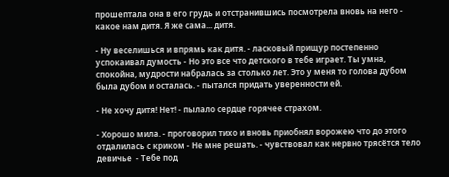прошептала она в его грудь и отстранившись посмотрела вновь на него - какое нам дитя. Я же сама... дитя.

- Ну веселишься и впрямь как дитя. - ласковый прищур постепенно успокаивал думость - Но это все что детского в тебе играет. Ты умна, спокойна, мудрости набралась за столько лет. Это у меня то голова дубом была дубом и осталась. - пытался придать уверенности ей.

- Не хочу дитя! Нет! - пылало сердце горячее страхом.

- Хорошо мила. - проговорил тихо и вновь приобнял ворожею что до этого отдалилась с криком - Не мне решать. - чувствовал как нервно трясётся тело девичье  - Тебе под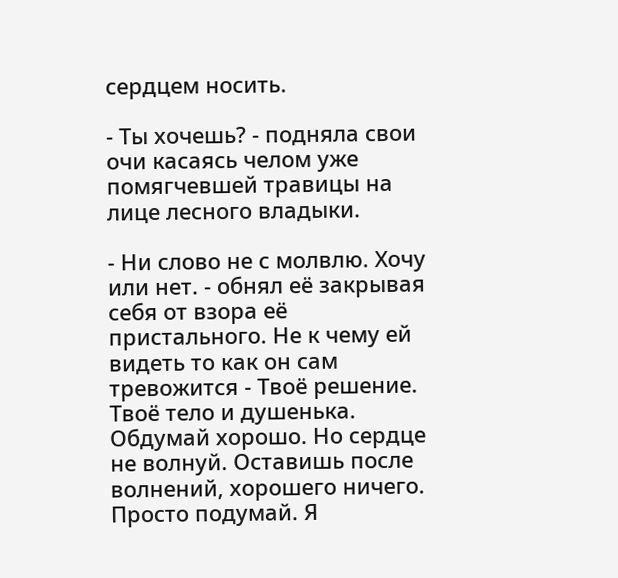сердцем носить.

- Ты хочешь? - подняла свои очи касаясь челом уже помягчевшей травицы на лице лесного владыки.

- Ни слово не с молвлю. Хочу или нет. - обнял её закрывая себя от взора её пристального. Не к чему ей видеть то как он сам тревожится - Твоё решение. Твоё тело и душенька. Обдумай хорошо. Но сердце не волнуй. Оставишь после волнений, хорошего ничего. Просто подумай. Я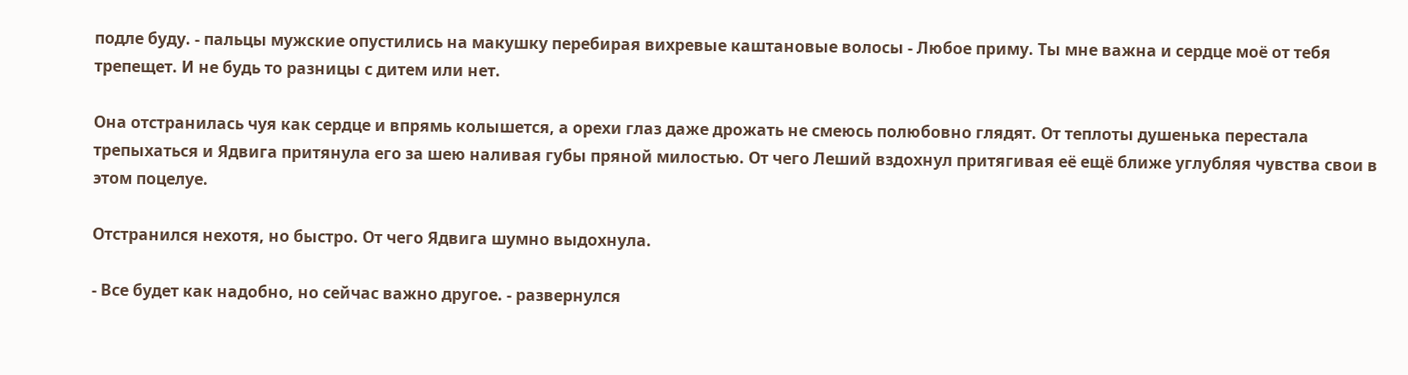подле буду. - пальцы мужские опустились на макушку перебирая вихревые каштановые волосы - Любое приму. Ты мне важна и сердце моё от тебя трепещет. И не будь то разницы с дитем или нет.

Она отстранилась чуя как сердце и впрямь колышется, а орехи глаз даже дрожать не смеюсь полюбовно глядят. От теплоты душенька перестала трепыхаться и Ядвига притянула его за шею наливая губы пряной милостью. От чего Леший вздохнул притягивая её ещё ближе углубляя чувства свои в этом поцелуе.

Отстранился нехотя, но быстро. От чего Ядвига шумно выдохнула.

- Все будет как надобно, но сейчас важно другое. - развернулся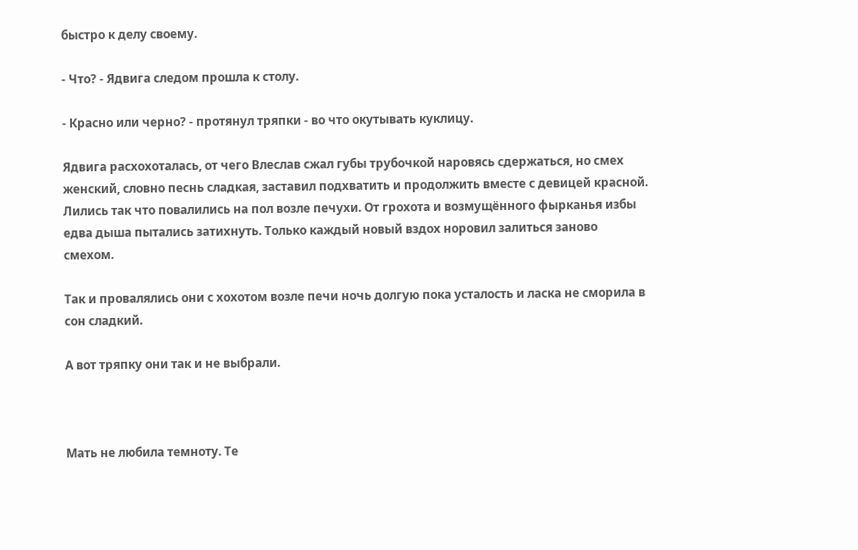быстро к делу своему.

- Что? - Ядвига следом прошла к столу.

- Красно или черно? - протянул тряпки - во что окутывать куклицу.

Ядвига расхохоталась, от чего Влеслав сжал губы трубочкой наровясь сдержаться, но смех женский, словно песнь сладкая, заставил подхватить и продолжить вместе с девицей красной. Лились так что повалились на пол возле печухи. От грохота и возмущённого фырканья избы едва дыша пытались затихнуть. Только каждый новый вздох норовил залиться заново смехом.

Так и провалялись они с хохотом возле печи ночь долгую пока усталость и ласка не сморила в сон сладкий.

А вот тряпку они так и не выбрали.



Мать не любила темноту. Те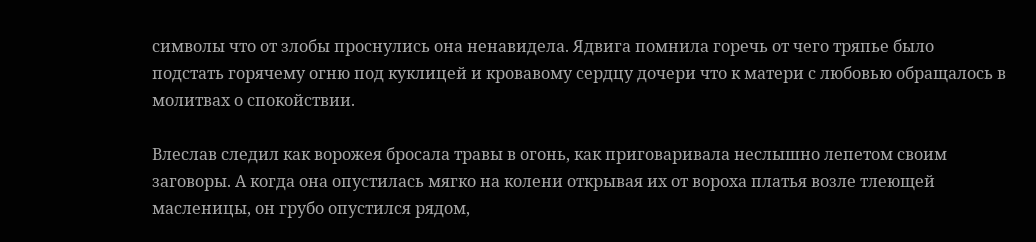символы что от злобы проснулись она ненавидела. Ядвига помнила горечь от чего тряпье было подстать горячему огню под куклицей и кровавому сердцу дочери что к матери с любовью обращалось в молитвах о спокойствии.

Влеслав следил как ворожея бросала травы в огонь, как приговаривала неслышно лепетом своим заговоры. А когда она опустилась мягко на колени открывая их от вороха платья возле тлеющей масленицы, он грубо опустился рядом,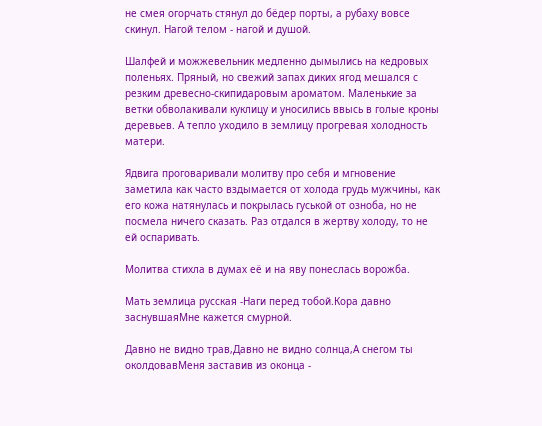не смея огорчать стянул до бёдер порты, а рубаху вовсе скинул. Нагой телом - нагой и душой.

Шалфей и можжевельник медленно дымылись на кедровых поленьях. Пряный, но свежий запах диких ягод мешался с резким древесно-скипидаровым ароматом. Маленькие за ветки обволакивали куклицу и уносились ввысь в голые кроны деревьев. А тепло уходило в землицу прогревая холодность матери.

Ядвига проговаривали молитву про себя и мгновение заметила как часто вздымается от холода грудь мужчины, как его кожа натянулась и покрылась гуськой от озноба, но не посмела ничего сказать. Раз отдался в жертву холоду, то не ей оспаривать.

Молитва стихла в думах её и на яву понеслась ворожба.

Мать землица русская -Наги перед тобой.Кора давно заснувшаяМне кажется смурной.

Давно не видно трав,Давно не видно солнца,А снегом ты околдовавМеня заставив из оконца -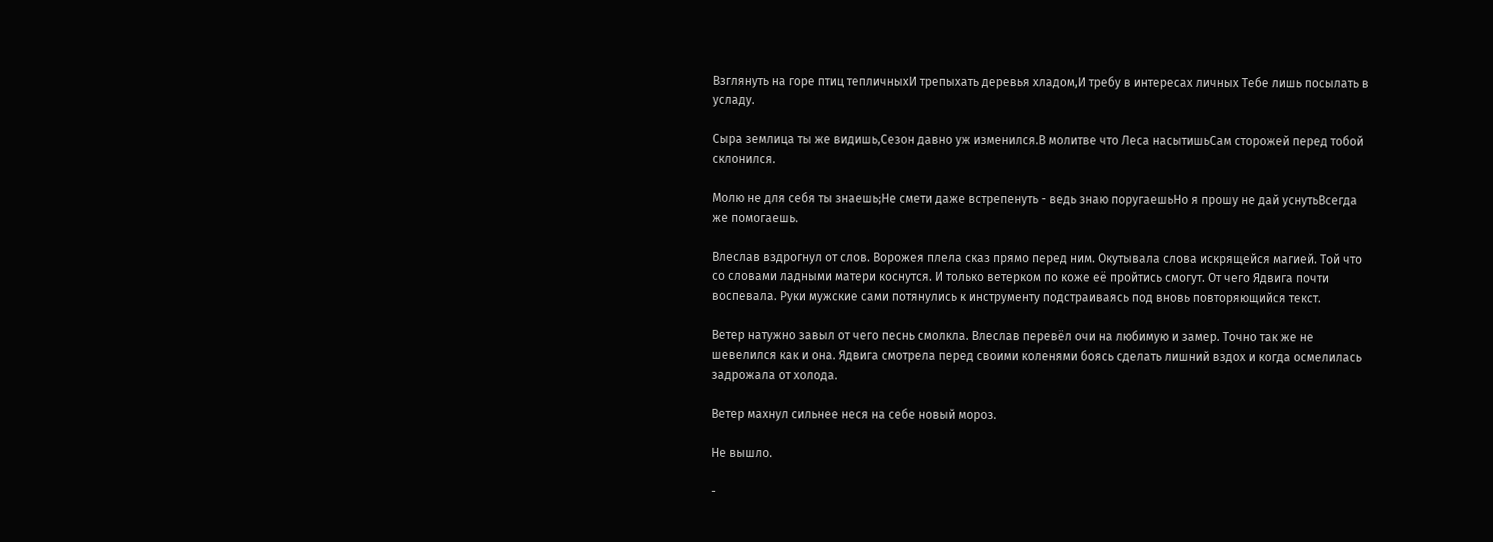Взглянуть на горе птиц тепличныхИ трепыхать деревья хладом,И требу в интересах личных Тебе лишь посылать в усладу.

Сыра землица ты же видишь,Сезон давно уж изменился.В молитве что Леса насытишьСам сторожей перед тобой склонился.

Молю не для себя ты знаешь;Не смети даже встрепенуть - ведь знаю поругаешьНо я прошу не дай уснутьВсегда же помогаешь.

Влеслав вздрогнул от слов. Ворожея плела сказ прямо перед ним. Окутывала слова искрящейся магией. Той что со словами ладными матери коснутся. И только ветерком по коже её пройтись смогут. От чего Ядвига почти воспевала. Руки мужские сами потянулись к инструменту подстраиваясь под вновь повторяющийся текст.

Ветер натужно завыл от чего песнь смолкла. Влеслав перевёл очи на любимую и замер. Точно так же не шевелился как и она. Ядвига смотрела перед своими коленями боясь сделать лишний вздох и когда осмелилась задрожала от холода.

Ветер махнул сильнее неся на себе новый мороз.

Не вышло.

-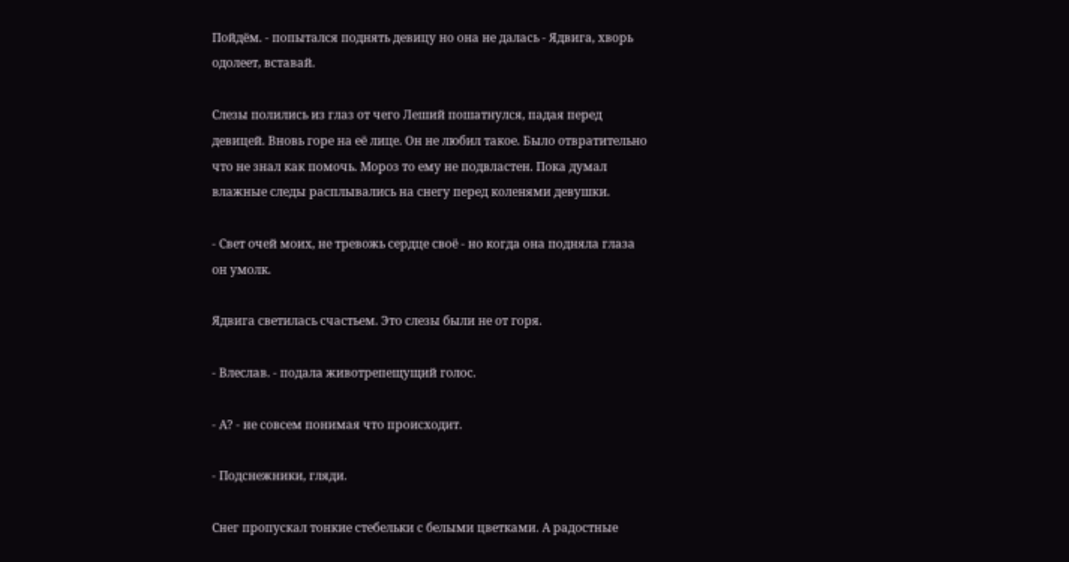Пойдём. - попытался поднять девицу но она не далась - Ядвига, хворь одолеет, вставай.

Слезы полились из глаз от чего Леший пошатнулся, падая перед девицей. Вновь горе на её лице. Он не любил такое. Было отвратительно что не знал как помочь. Мороз то ему не подвластен. Пока думал влажные следы расплывались на снегу перед коленями девушки.

- Свет очей моих, не тревожь сердце своё - но когда она подняла глаза он умолк.

Ядвига светилась счастьем. Это слезы были не от горя.

- Влеслав. - подала животрепещущий голос.

- А? - не совсем понимая что происходит.

- Подснежники, гляди.

Снег пропускал тонкие стебельки с белыми цветками. А радостные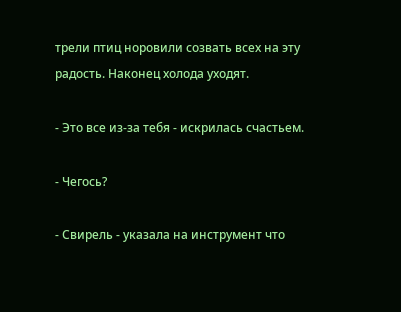трели птиц норовили созвать всех на эту радость. Наконец холода уходят.

- Это все из-за тебя - искрилась счастьем.

- Чегось?

- Свирель - указала на инструмент что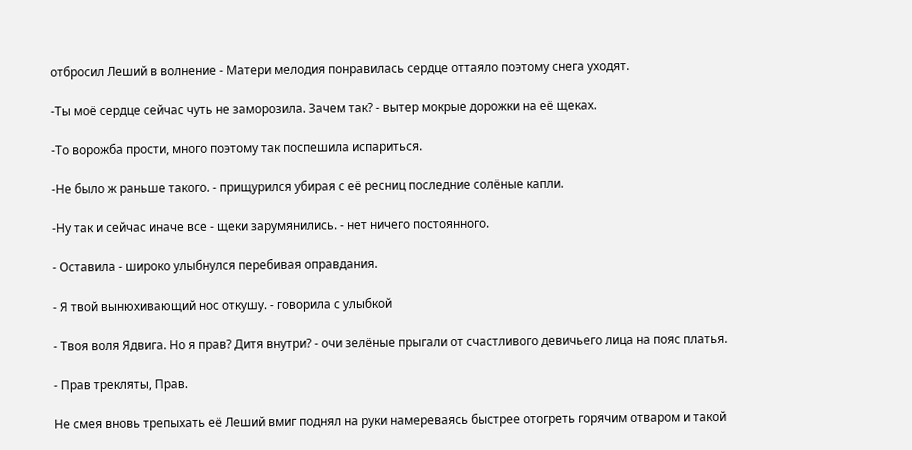отбросил Леший в волнение - Матери мелодия понравилась сердце оттаяло поэтому снега уходят.

-Ты моё сердце сейчас чуть не заморозила. Зачем так? - вытер мокрые дорожки на её щеках.

-То ворожба прости, много поэтому так поспешила испариться.

-Не было ж раньше такого. - прищурился убирая с её ресниц последние солёные капли.

-Ну так и сейчас иначе все - щеки зарумянились. - нет ничего постоянного.

- Оставила - широко улыбнулся перебивая оправдания.

- Я твой вынюхивающий нос откушу. - говорила с улыбкой

- Твоя воля Ядвига. Но я прав? Дитя внутри? - очи зелёные прыгали от счастливого девичьего лица на пояс платья.

- Прав трекляты, Прав.

Не смея вновь трепыхать её Леший вмиг поднял на руки намереваясь быстрее отогреть горячим отваром и такой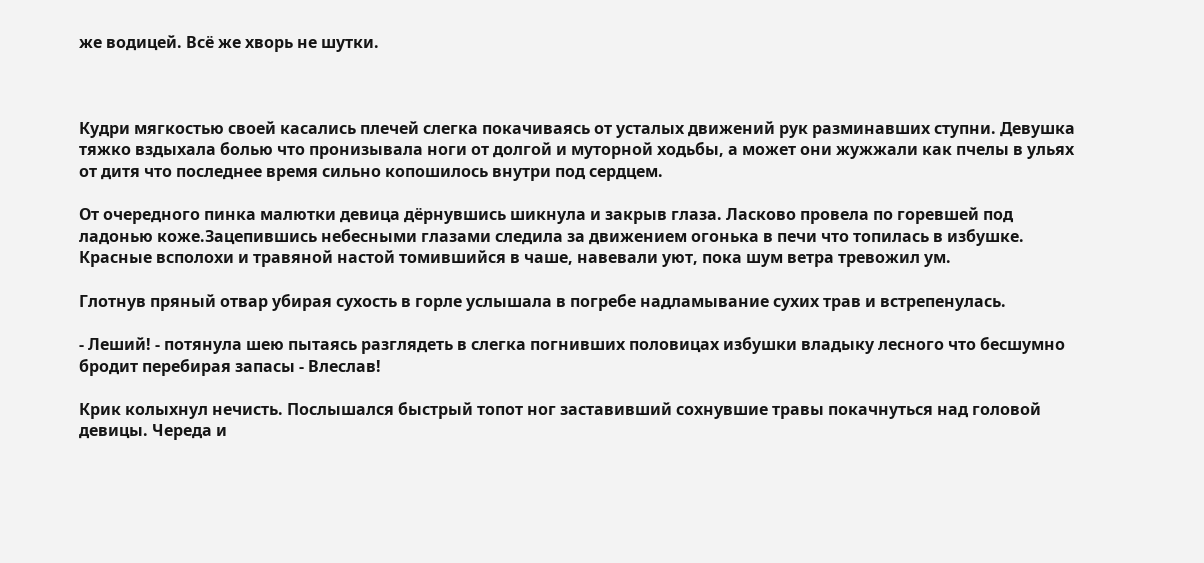же водицей. Всё же хворь не шутки.



Кудри мягкостью своей касались плечей слегка покачиваясь от усталых движений рук разминавших ступни. Девушка тяжко вздыхала болью что пронизывала ноги от долгой и муторной ходьбы, а может они жужжали как пчелы в ульях от дитя что последнее время сильно копошилось внутри под сердцем.

От очередного пинка малютки девица дёрнувшись шикнула и закрыв глаза. Ласково провела по горевшей под ладонью коже.Зацепившись небесными глазами следила за движением огонька в печи что топилась в избушке. Красные всполохи и травяной настой томившийся в чаше, навевали уют, пока шум ветра тревожил ум.

Глотнув пряный отвар убирая сухость в горле услышала в погребе надламывание сухих трав и встрепенулась.

- Леший! - потянула шею пытаясь разглядеть в слегка погнивших половицах избушки владыку лесного что бесшумно бродит перебирая запасы - Влеслав!

Крик колыхнул нечисть. Послышался быстрый топот ног заставивший сохнувшие травы покачнуться над головой девицы. Череда и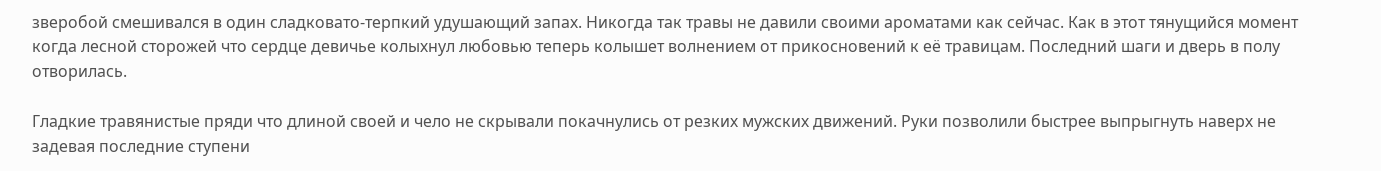зверобой смешивался в один сладковато-терпкий удушающий запах. Никогда так травы не давили своими ароматами как сейчас. Как в этот тянущийся момент когда лесной сторожей что сердце девичье колыхнул любовью теперь колышет волнением от прикосновений к её травицам. Последний шаги и дверь в полу отворилась.

Гладкие травянистые пряди что длиной своей и чело не скрывали покачнулись от резких мужских движений. Руки позволили быстрее выпрыгнуть наверх не задевая последние ступени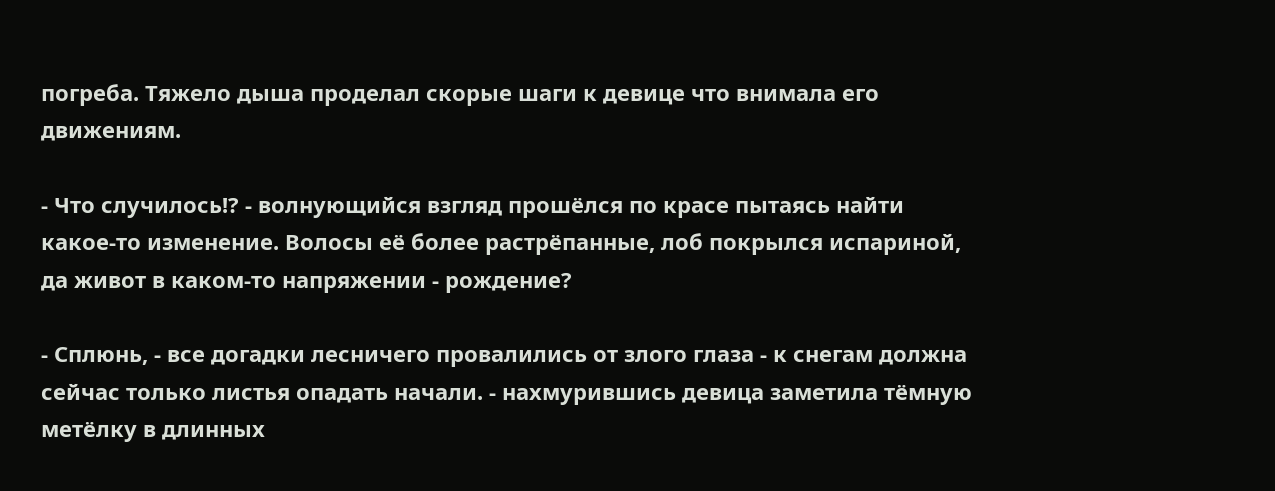погреба. Тяжело дыша проделал скорые шаги к девице что внимала его движениям.

- Что случилось!? - волнующийся взгляд прошёлся по красе пытаясь найти какое-то изменение. Волосы её более растрёпанные, лоб покрылся испариной, да живот в каком-то напряжении - рождение?

- Сплюнь, - все догадки лесничего провалились от злого глаза - к снегам должна сейчас только листья опадать начали. - нахмурившись девица заметила тёмную метёлку в длинных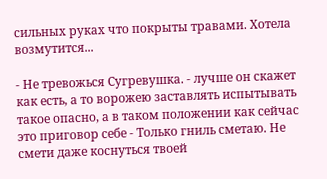сильных руках что покрыты травами. Хотела возмутится...

- Не тревожься Сугревушка. - лучше он скажет как есть, а то ворожею заставлять испытывать такое опасно, а в таком положении как сейчас это приговор себе - Только гниль сметаю. Не смети даже коснуться твоей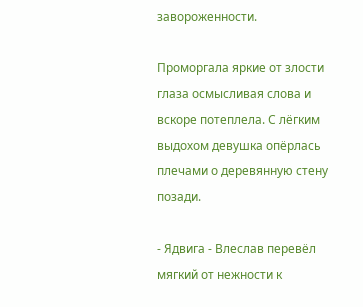завороженности.

Проморгала яркие от злости глаза осмысливая слова и вскоре потеплела. С лёгким выдохом девушка опёрлась плечами о деревянную стену позади.

- Ядвига - Влеслав перевёл мягкий от нежности к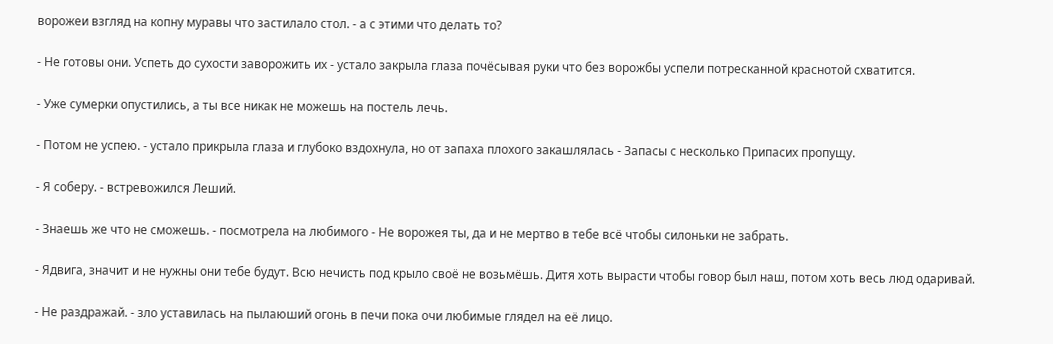ворожеи взгляд на копну муравы что застилало стол. - а с этими что делать то?

- Не готовы они. Успеть до сухости заворожить их - устало закрыла глаза почёсывая руки что без ворожбы успели потресканной краснотой схватится.

- Уже сумерки опустились, а ты все никак не можешь на постель лечь.

- Потом не успею. - устало прикрыла глаза и глубоко вздохнула, но от запаха плохого закашлялась - Запасы с несколько Припасих пропущу.

- Я соберу. - встревожился Леший.

- Знаешь же что не сможешь. - посмотрела на любимого - Не ворожея ты, да и не мертво в тебе всё чтобы силоньки не забрать.

- Ядвига, значит и не нужны они тебе будут. Всю нечисть под крыло своё не возьмёшь. Дитя хоть вырасти чтобы говор был наш, потом хоть весь люд одаривай.

- Не раздражай. - зло уставилась на пылаюший огонь в печи пока очи любимые глядел на её лицо.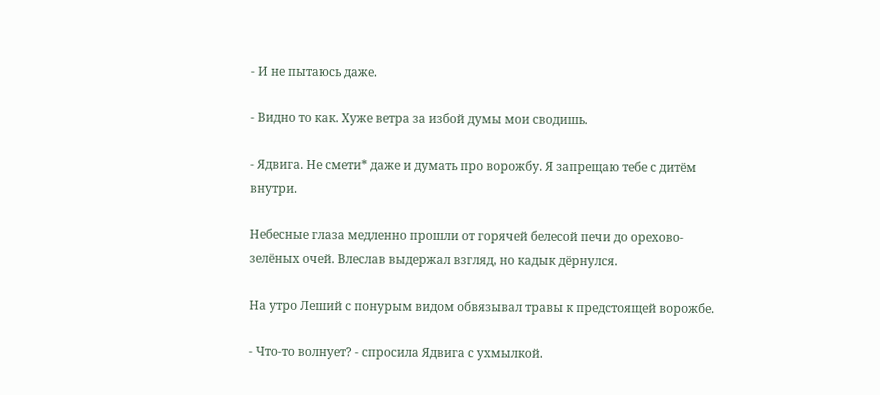- И не пытаюсь даже.

- Видно то как. Хуже ветра за избой думы мои сводишь.

- Ядвига. Не смети* даже и думать про ворожбу. Я запрещаю тебе с дитём внутри.

Небесные глаза медленно прошли от горячей белесой печи до орехово-зелёных очей. Влеслав выдержал взгляд, но кадык дёрнулся.

На утро Леший с понурым видом обвязывал травы к предстоящей ворожбе.

- Что-то волнует? - спросила Ядвига с ухмылкой.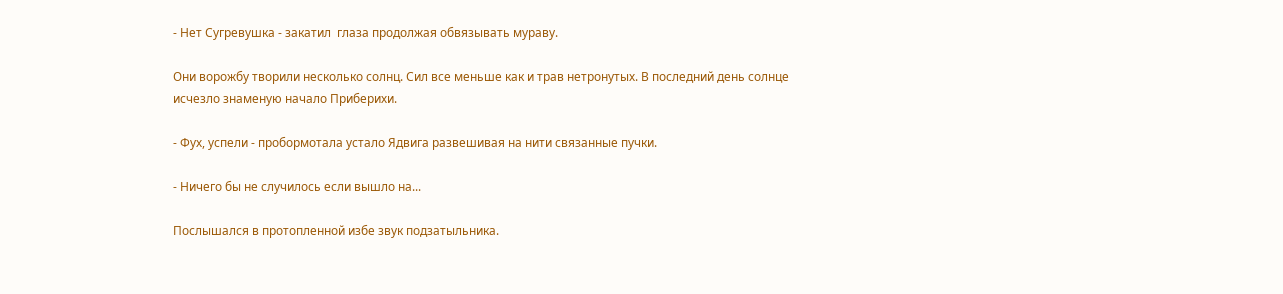- Нет Сугревушка - закатил  глаза продолжая обвязывать мураву.

Они ворожбу творили несколько солнц. Сил все меньше как и трав нетронутых. В последний день солнце исчезло знаменую начало Приберихи.

- Фух, успели - пробормотала устало Ядвига развешивая на нити связанные пучки.

- Ничего бы не случилось если вышло на...

Послышался в протопленной избе звук подзатыльника.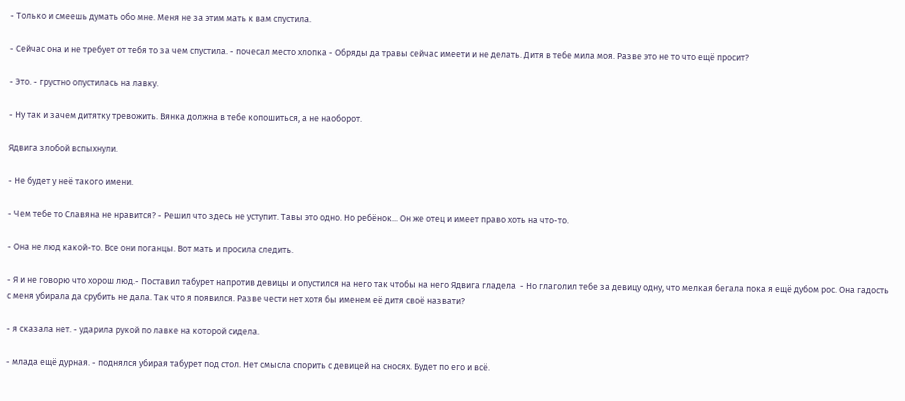- Только и смеешь думать обо мне. Меня не за этим мать к вам спустила.

- Сейчас она и не требует от тебя то за чем спустила. - почесал место хлопка - Обряды да травы сейчас имеети и не делать. Дитя в тебе мила моя. Разве это не то что ещё просит?

- Это. - грустно опустилась на лавку.

- Ну так и зачем дитятку тревожить. Вянка должна в тебе копошиться, а не наоборот.

Ядвига злобой вспыхнули.

- Не будет у неё такого имени.

- Чем тебе то Славяна не нравится? - Решил что здесь не уступит. Тавы это одно. Но ребёнок... Он же отец и имеет право хоть на что-то.

- Она не люд какой-то. Все они поганцы. Вот мать и просила следить.

- Я и не говорю что хорош люд.- Поставил табурет напротив девицы и опустился на него так чтобы на него Ядвига гладела  - Но глаголил тебе за девицу одну, что мелкая бегала пока я ещё дубом рос. Она гадость с меня убирала да срубить не дала. Так что я появился. Разве чести нет хотя бы именем её дитя своё назвати?

- я сказала нет. - ударила рукой по лавке на которой сидела.

- млада ещё дурная. - поднялся убирая табурет под стол. Нет смысла спорить с девицей на сносях. Будет по его и всё.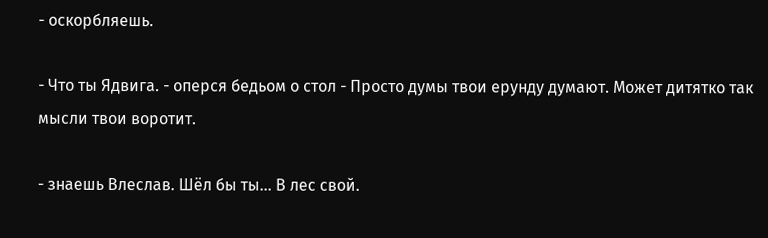- оскорбляешь.

- Что ты Ядвига. - оперся бедьом о стол - Просто думы твои ерунду думают. Может дитятко так мысли твои воротит.

- знаешь Влеслав. Шёл бы ты... В лес свой.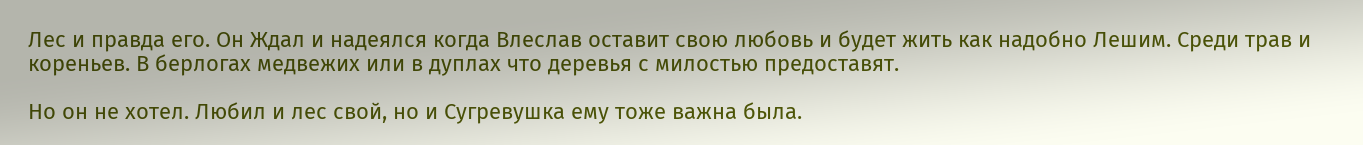Лес и правда его. Он Ждал и надеялся когда Влеслав оставит свою любовь и будет жить как надобно Лешим. Среди трав и кореньев. В берлогах медвежих или в дуплах что деревья с милостью предоставят.

Но он не хотел. Любил и лес свой, но и Сугревушка ему тоже важна была.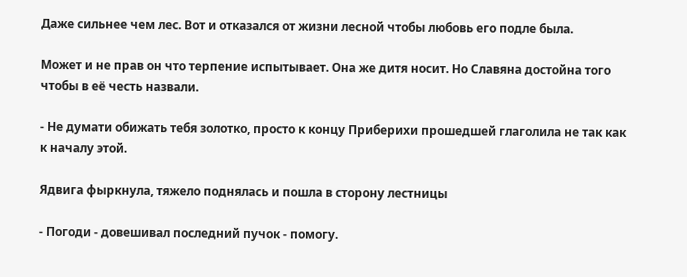Даже сильнее чем лес. Вот и отказался от жизни лесной чтобы любовь его подле была.

Может и не прав он что терпение испытывает. Она же дитя носит. Но Славяна достойна того чтобы в её честь назвали.

- Не думати обижать тебя золотко, просто к концу Приберихи прошедшей глаголила не так как к началу этой.

Ядвига фыркнула, тяжело поднялась и пошла в сторону лестницы

- Погоди - довешивал последний пучок - помогу.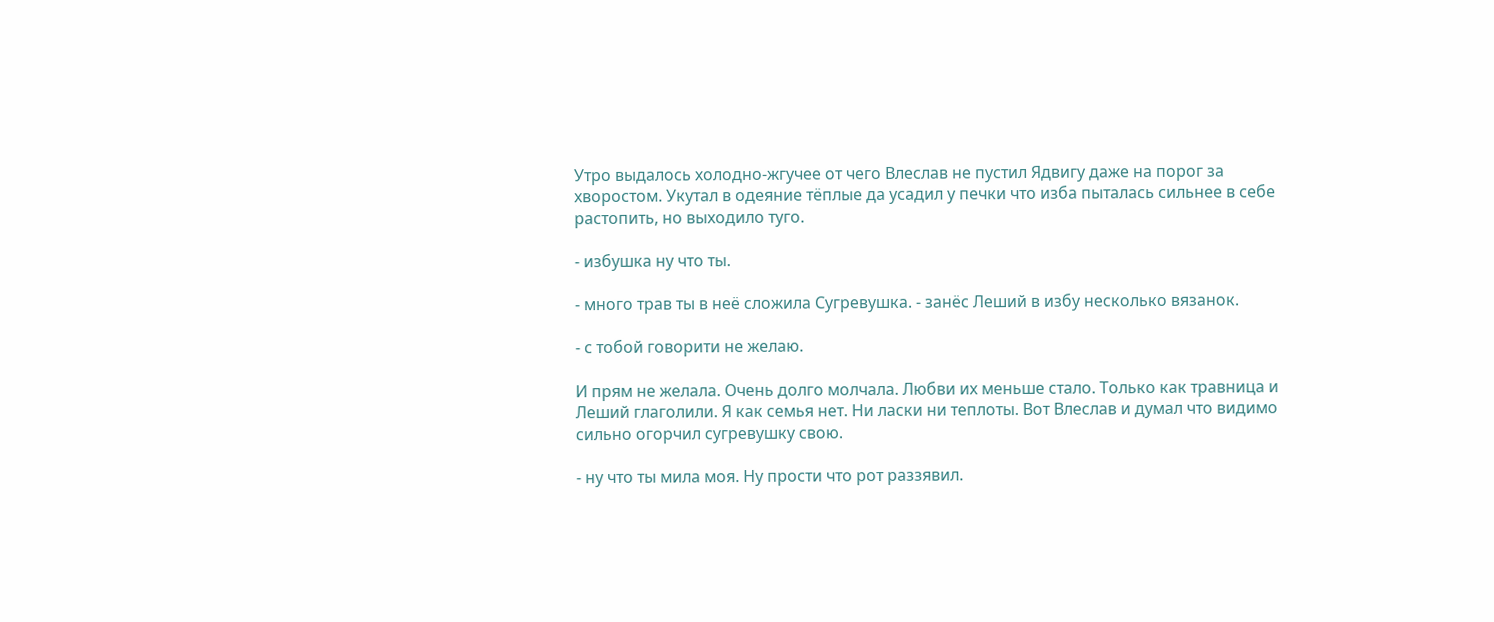Утро выдалось холодно-жгучее от чего Влеслав не пустил Ядвигу даже на порог за хворостом. Укутал в одеяние тёплые да усадил у печки что изба пыталась сильнее в себе растопить, но выходило туго.

- избушка ну что ты.

- много трав ты в неё сложила Сугревушка. - занёс Леший в избу несколько вязанок.

- с тобой говорити не желаю.

И прям не желала. Очень долго молчала. Любви их меньше стало. Только как травница и Леший глаголили. Я как семья нет. Ни ласки ни теплоты. Вот Влеслав и думал что видимо сильно огорчил сугревушку свою.

- ну что ты мила моя. Ну прости что рот раззявил.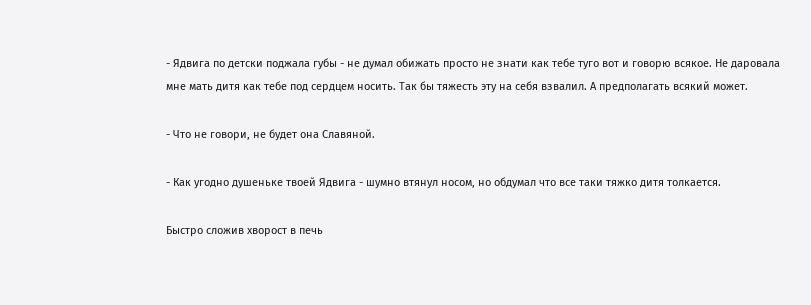- Ядвига по детски поджала губы - не думал обижать просто не знати как тебе туго вот и говорю всякое. Не даровала мне мать дитя как тебе под сердцем носить. Так бы тяжесть эту на себя взвалил. А предполагать всякий может.

- Что не говори, не будет она Славяной.

- Как угодно душеньке твоей Ядвига - шумно втянул носом, но обдумал что все таки тяжко дитя толкается.

Быстро сложив хворост в печь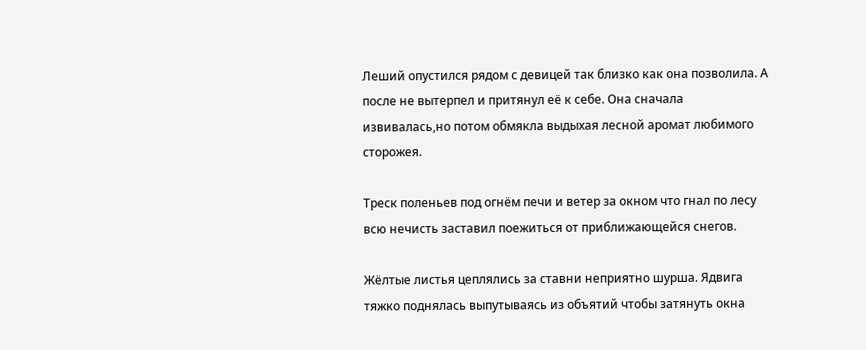Леший опустился рядом с девицей так близко как она позволила. А после не вытерпел и притянул её к себе. Она сначала извивалась,но потом обмякла выдыхая лесной аромат любимого сторожея.

Треск поленьев под огнём печи и ветер за окном что гнал по лесу всю нечисть заставил поежиться от приближающейся снегов.

Жёлтые листья цеплялись за ставни неприятно шурша. Ядвига тяжко поднялась выпутываясь из объятий чтобы затянуть окна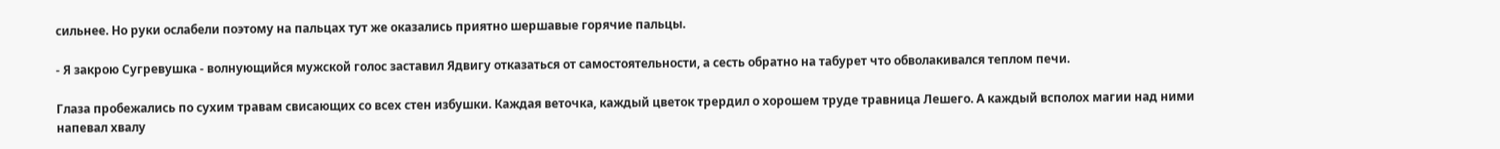сильнее. Но руки ослабели поэтому на пальцах тут же оказались приятно шершавые горячие пальцы.

- Я закрою Сугревушка - волнующийся мужской голос заставил Ядвигу отказаться от самостоятельности, а сесть обратно на табурет что обволакивался теплом печи.

Глаза пробежались по сухим травам свисающих со всех стен избушки. Каждая веточка, каждый цветок трердил о хорошем труде травница Лешего. А каждый всполох магии над ними напевал хвалу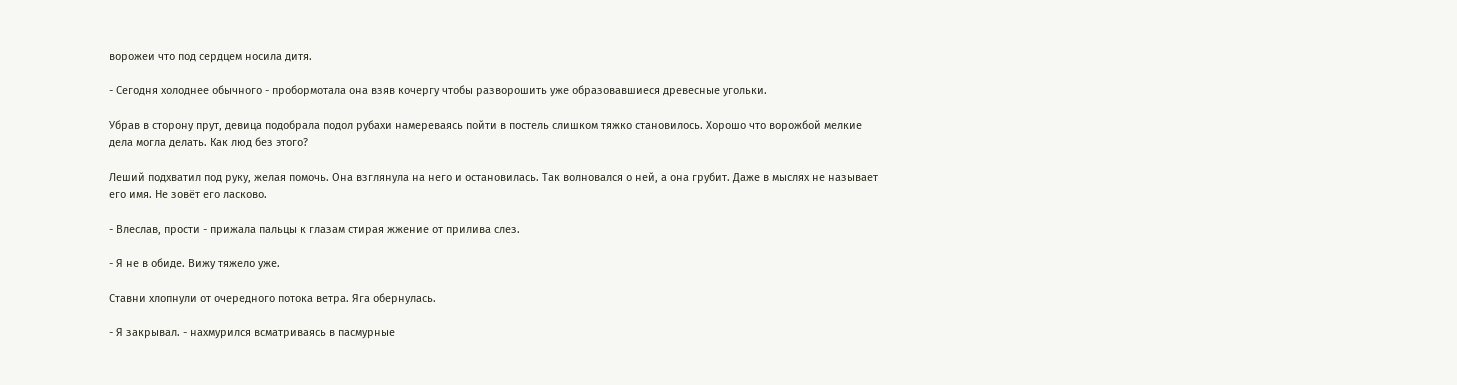ворожеи что под сердцем носила дитя.

- Сегодня холоднее обычного - пробормотала она взяв кочергу чтобы разворошить уже образовавшиеся древесные угольки.

Убрав в сторону прут, девица подобрала подол рубахи намереваясь пойти в постель слишком тяжко становилось. Хорошо что ворожбой мелкие дела могла делать. Как люд без этого?

Леший подхватил под руку, желая помочь. Она взглянула на него и остановилась. Так волновался о ней, а она грубит. Даже в мыслях не называет его имя. Не зовёт его ласково.

- Влеслав, прости - прижала пальцы к глазам стирая жжение от прилива слез.

- Я не в обиде. Вижу тяжело уже.

Ставни хлопнули от очередного потока ветра. Яга обернулась.

- Я закрывал. - нахмурился всматриваясь в пасмурные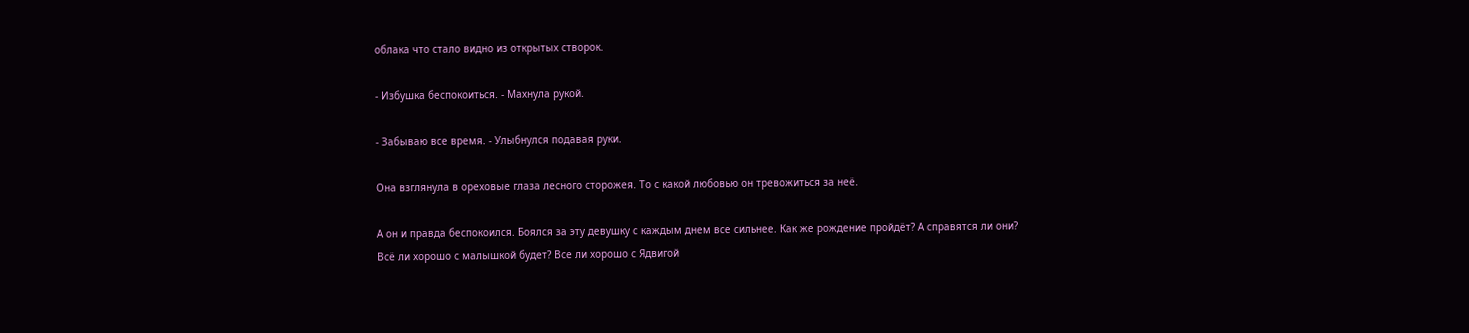облака что стало видно из открытых створок.

- Избушка беспокоиться. - Махнула рукой.

- Забываю все время. - Улыбнулся подавая руки.

Она взглянула в ореховые глаза лесного сторожея. То с какой любовью он тревожиться за неё.

А он и правда беспокоился. Боялся за эту девушку с каждым днем все сильнее. Как же рождение пройдёт? А справятся ли они? Всё ли хорошо с малышкой будет? Все ли хорошо с Ядвигой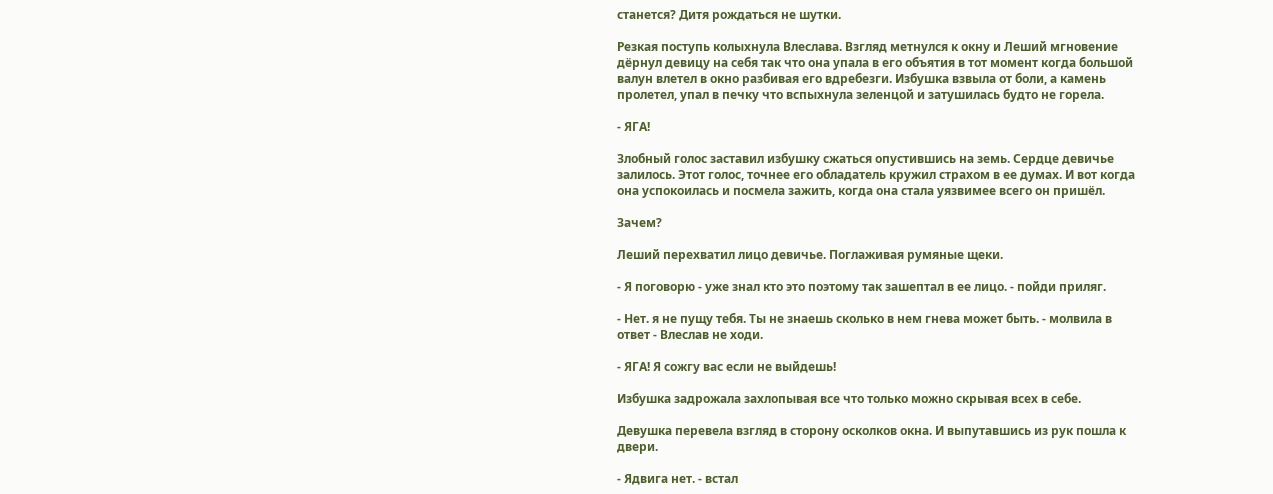станется? Дитя рождаться не шутки.

Резкая поступь колыхнула Влеслава. Взгляд метнулся к окну и Леший мгновение дёрнул девицу на себя так что она упала в его объятия в тот момент когда большой валун влетел в окно разбивая его вдребезги. Избушка взвыла от боли, а камень пролетел, упал в печку что вспыхнула зеленцой и затушилась будто не горела.

- ЯГА!

Злобный голос заставил избушку сжаться опустившись на земь. Сердце девичье залилось. Этот голос, точнее его обладатель кружил страхом в ее думах. И вот когда она успокоилась и посмела зажить, когда она стала уязвимее всего он пришёл.

Зачем?

Леший перехватил лицо девичье. Поглаживая румяные щеки.

- Я поговорю - уже знал кто это поэтому так зашептал в ее лицо. - пойди приляг.

- Нет. я не пущу тебя. Ты не знаешь сколько в нем гнева может быть. - молвила в ответ - Влеслав не ходи.

- ЯГА! Я сожгу вас если не выйдешь!

Избушка задрожала захлопывая все что только можно скрывая всех в себе.

Девушка перевела взгляд в сторону осколков окна. И выпутавшись из рук пошла к двери.

- Ядвига нет. - встал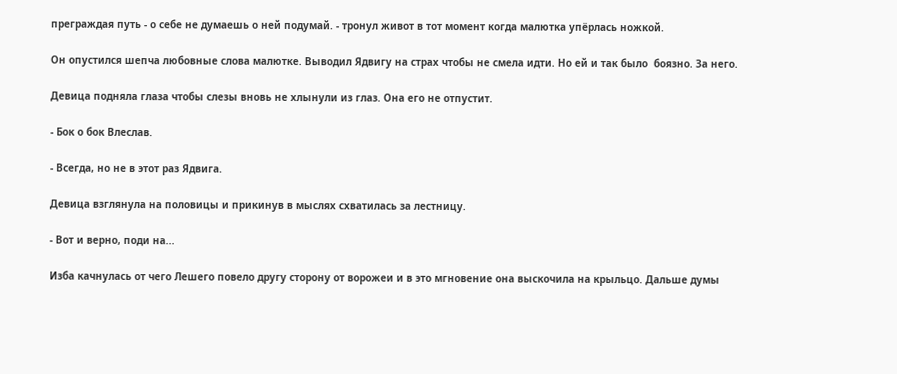преграждая путь - о себе не думаешь о ней подумай. - тронул живот в тот момент когда малютка упёрлась ножкой.

Он опустился шепча любовные слова малютке. Выводил Ядвигу на страх чтобы не смела идти. Но ей и так было  боязно. За него.

Девица подняла глаза чтобы слезы вновь не хлынули из глаз. Она его не отпустит.

- Бок о бок Влеслав.

- Всегда, но не в этот раз Ядвига.

Девица взглянула на половицы и прикинув в мыслях схватилась за лестницу.

- Вот и верно, поди на...

Изба качнулась от чего Лешего повело другу сторону от ворожеи и в это мгновение она выскочила на крыльцо. Дальше думы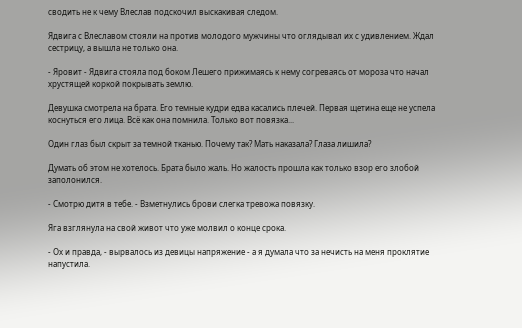сводить не к чему Влеслав подскочил выскакивая следом.

Ядвига с Влеславом стояли на против молодого мужчины что оглядывал их с удивлением. Ждал сестрицу, а вышла не только она.

- Яровит - Ядвига стояла под боком Лешего прижимаясь к нему согреваясь от мороза что начал хрустящей коркой покрывать землю.

Девушка смотрела на брата. Его темные кудри едва касались плечей. Первая щетина еще не успела коснуться его лица. Всё как она помнила. Только вот повязка...

Один глаз был скрыт за темной тканью. Почему так? Мать наказала? Глаза лишила?

Думать об этом не хотелось. Брата было жаль. Но жалость прошла как только взор его злобой заполонился.

- Смотрю дитя в тебе. - Взметнулись брови слегка тревожа повязку.

Яга взглянула на свой живот что уже молвил о конце срока.

- Ох и правда, - вырвалось из девицы напряжение - а я думала что за нечисть на меня проклятие напустила.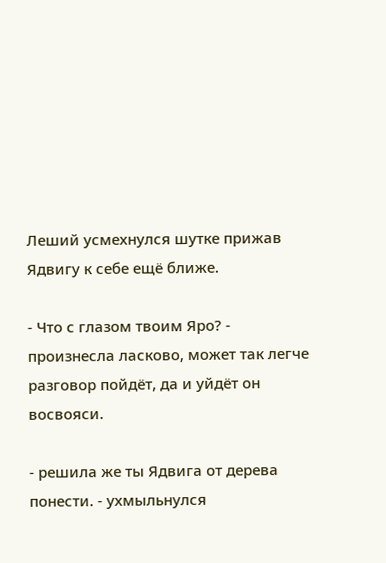Леший усмехнулся шутке прижав Ядвигу к себе ещё ближе.

- Что с глазом твоим Яро? - произнесла ласково, может так легче разговор пойдёт, да и уйдёт он восвояси.

- решила же ты Ядвига от дерева понести. - ухмыльнулся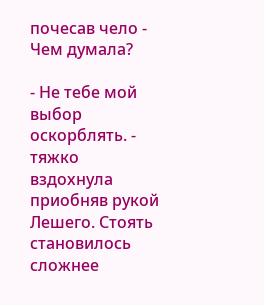почесав чело - Чем думала?

- Не тебе мой выбор оскорблять. - тяжко вздохнула приобняв рукой Лешего. Стоять становилось сложнее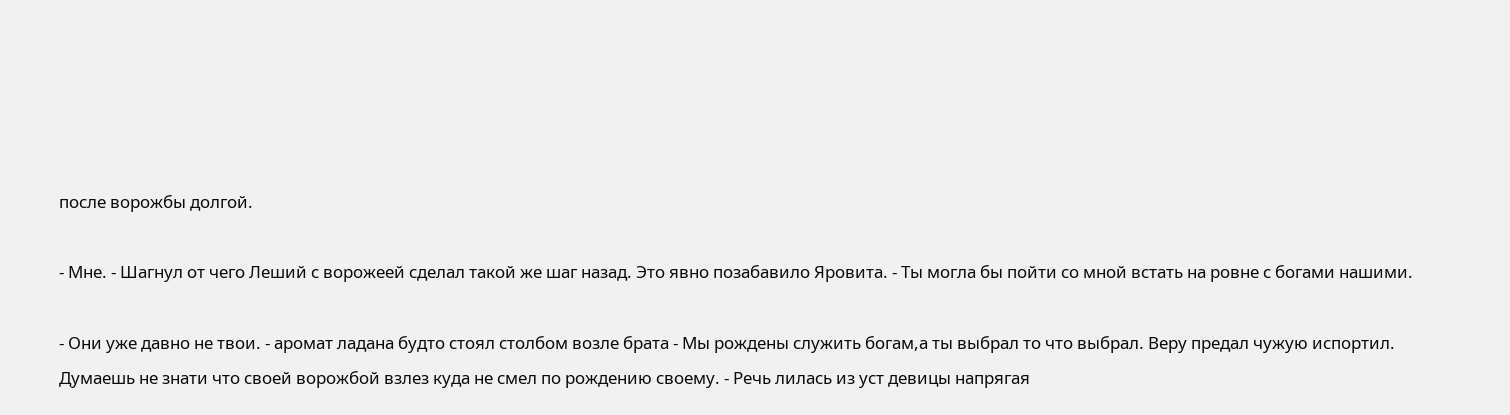после ворожбы долгой.

- Мне. - Шагнул от чего Леший с ворожеей сделал такой же шаг назад. Это явно позабавило Яровита. - Ты могла бы пойти со мной встать на ровне с богами нашими.

- Они уже давно не твои. - аромат ладана будто стоял столбом возле брата - Мы рождены служить богам,а ты выбрал то что выбрал. Веру предал чужую испортил. Думаешь не знати что своей ворожбой взлез куда не смел по рождению своему. - Речь лилась из уст девицы напрягая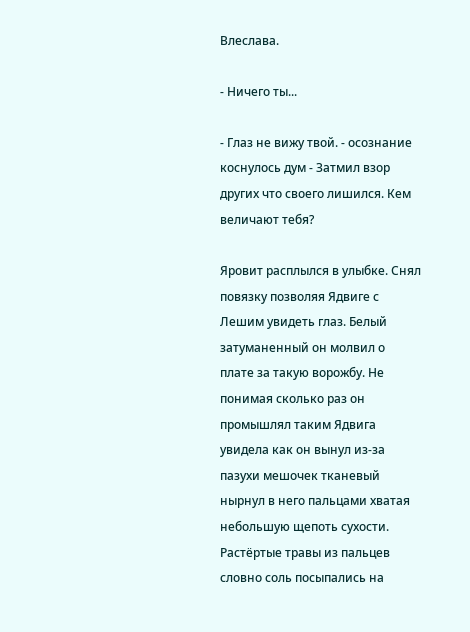Влеслава.

- Ничего ты...

- Глаз не вижу твой. - осознание коснулось дум - Затмил взор других что своего лишился. Кем величают тебя?

Яровит расплылся в улыбке. Снял повязку позволяя Ядвиге с Лешим увидеть глаз. Белый затуманенный он молвил о плате за такую ворожбу. Не понимая сколько раз он промышлял таким Ядвига увидела как он вынул из-за пазухи мешочек тканевый нырнул в него пальцами хватая небольшую щепоть сухости. Растёртые травы из пальцев словно соль посыпались на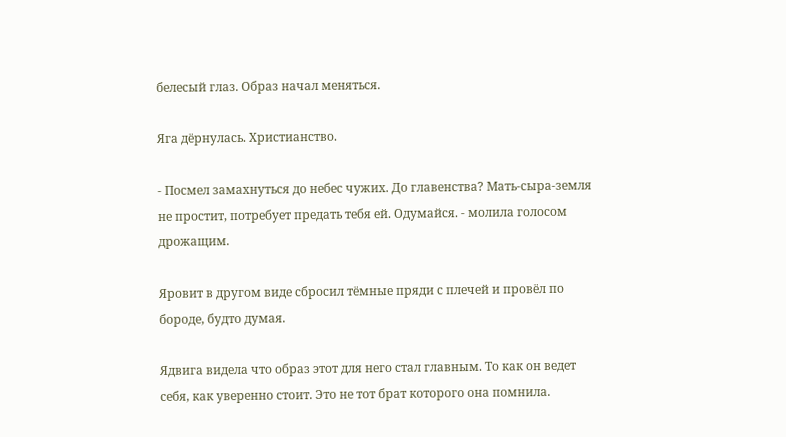белесый глаз. Образ начал меняться.

Яга дёрнулась. Христианство.

- Посмел замахнуться до небес чужих. До главенства? Мать-сыра-земля не простит, потребует предать тебя ей. Одумайся. - молила голосом дрожащим.

Яровит в другом виде сбросил тёмные пряди с плечей и провёл по бороде, будто думая.

Ядвига видела что образ этот для него стал главным. То как он ведет себя, как уверенно стоит. Это не тот брат которого она помнила.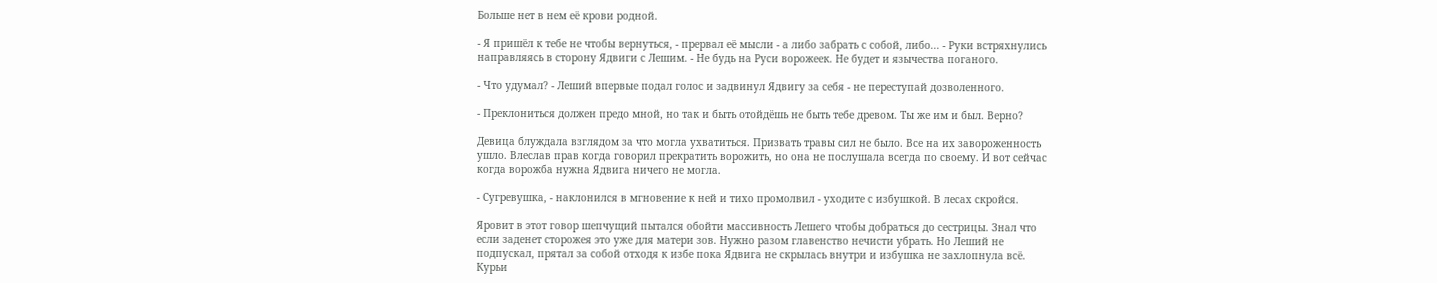Больше нет в нем её крови родной.

- Я пришёл к тебе не чтобы вернуться, - прервал её мысли - а либо забрать с собой, либо... - Руки встряхнулись направляясь в сторону Ядвиги с Лешим. - Не будь на Руси ворожеек. Не будет и язычества поганого.

- Что удумал? - Леший впервые подал голос и задвинул Ядвигу за себя - не переступай дозволенного.

- Преклониться должен предо мной, но так и быть отойдёшь не быть тебе древом. Ты же им и был. Верно?

Девица блуждала взглядом за что могла ухватиться. Призвать травы сил не было. Все на их завороженность ушло. Влеслав прав когда говорил прекратить ворожить, но она не послушала всегда по своему. И вот сейчас когда ворожба нужна Ядвига ничего не могла.

- Сугревушка, - наклонился в мгновение к ней и тихо промолвил - уходите с избушкой. В лесах скройся.

Яровит в этот говор шепчущий пытался обойти массивность Лешего чтобы добраться до сестрицы. Знал что если заденет сторожея это уже для матери зов. Нужно разом главенство нечисти убрать. Но Леший не подпускал, прятал за собой отходя к избе пока Ядвига не скрылась внутри и избушка не захлопнула всё. Курьи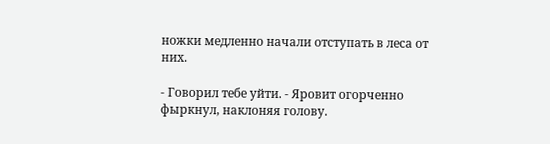ножки медленно начали отступать в леса от них.

- Говорил тебе уйти. - Яровит огорченно фыркнул, наклоняя голову.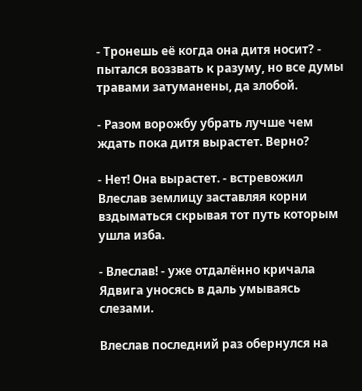- Тронешь её когда она дитя носит? - пытался воззвать к разуму, но все думы травами затуманены, да злобой.

- Разом ворожбу убрать лучше чем ждать пока дитя вырастет. Верно?

- Нет! Она вырастет. - встревожил Влеслав землицу заставляя корни вздыматься скрывая тот путь которым ушла изба.

- Влеслав! - уже отдалённо кричала Ядвига уносясь в даль умываясь слезами.

Влеслав последний раз обернулся на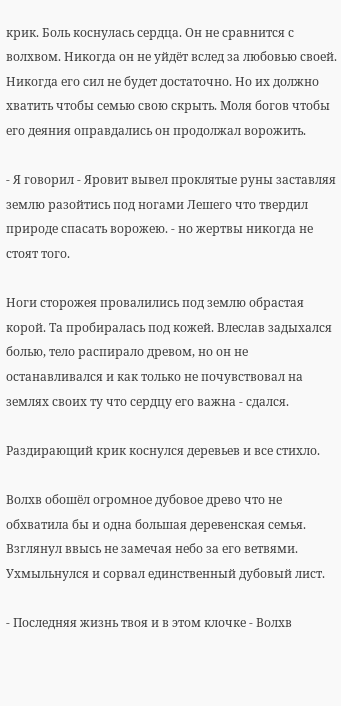крик. Боль коснулась сердца. Он не сравнится с волхвом. Никогда он не уйдёт вслед за любовью своей. Никогда его сил не будет достаточно. Но их должно хватить чтобы семью свою скрыть. Моля богов чтобы его деяния оправдались он продолжал ворожить.

- Я говорил - Яровит вывел проклятые руны заставляя землю разойтись под ногами Лешего что твердил природе спасать ворожею. - но жертвы никогда не стоят того.

Ноги сторожея провалились под землю обрастая корой. Та пробиралась под кожей. Влеслав задыхался болью, тело распирало древом, но он не останавливался и как только не почувствовал на землях своих ту что сердцу его важна - сдался.

Раздирающий крик коснулся деревьев и все стихло.

Волхв обошёл огромное дубовое древо что не обхватила бы и одна большая деревенская семья. Взглянул ввысь не замечая небо за его ветвями. Ухмыльнулся и сорвал единственный дубовый лист.

- Последняя жизнь твоя и в этом клочке - Волхв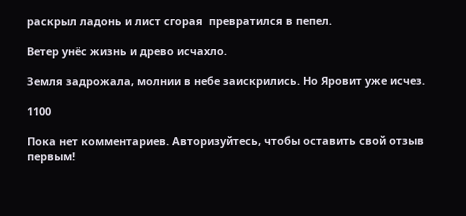раскрыл ладонь и лист сгорая  превратился в пепел.

Ветер унёс жизнь и древо исчахло.

Земля задрожала, молнии в небе заискрились. Но Яровит уже исчез.

1100

Пока нет комментариев. Авторизуйтесь, чтобы оставить свой отзыв первым!